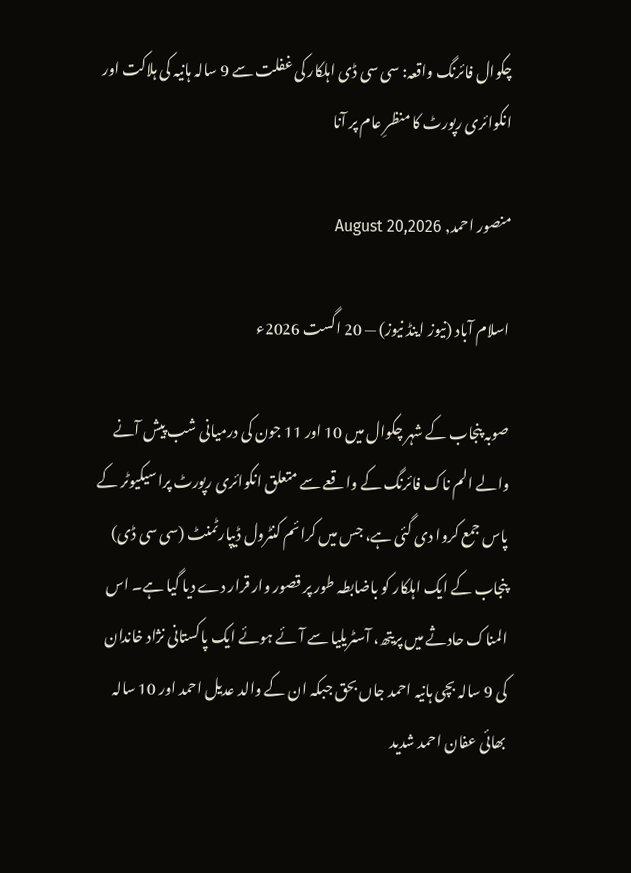چکوال فائرنگ واقعہ: سی سی ڈی اہلکار کی غفلت سے 9 سالہ ہانیہ کی ہلاکت اور انکوائری رپورٹ کا منظرِ عام پر آنا

منصور احمد, August 20,2026

اسلام آباد (نیوز اینڈ نیوز) — 20 اگست 2026ء

صوبہ پنجاب کے شہر چکوال میں 10 اور 11 جون کی درمیانی شب پیش آنے والے الم ناک فائرنگ کے واقعے سے متعلق انکوائری رپورٹ پراسیکیوٹر کے پاس جمع کروا دی گئی ہے، جس میں کرائم کنٹرول ڈیپارٹمنٹ (سی سی ڈی) پنجاب کے ایک اہلکار کو باضابطہ طور پر قصور وار قرار دے دیا گیا ہے۔ اس المناک حادثے میں پریتھ، آسٹریلیا سے آئے ہوئے ایک پاکستانی نژاد خاندان کی 9 سالہ بچی ہانیہ احمد جاں بحق جبکہ ان کے والد عدیل احمد اور 10 سالہ بھائی عفان احمد شدید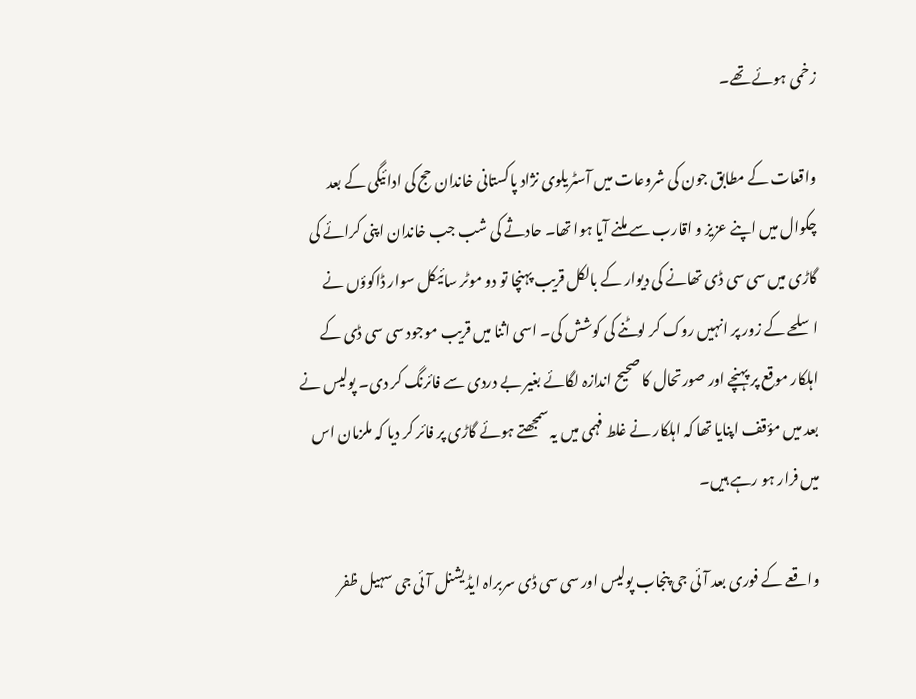زخمی ہوئے تھے۔

واقعات کے مطابق جون کی شروعات میں آسٹریلوی نژاد پاکستانی خاندان حج کی ادائیگی کے بعد چکوال میں اپنے عزیز و اقارب سے ملنے آیا ہوا تھا۔ حادثے کی شب جب خاندان اپنی کرائے کی گاڑی میں سی سی ڈی تھانے کی دیوار کے بالکل قریب پہنچا تو دو موٹر سائیکل سوار ڈاکوؤں نے اسلحے کے زور پر انہیں روک کر لوٹنے کی کوشش کی۔ اسی اثنا میں قریب موجود سی سی ڈی کے اہلکار موقع پر پہنچے اور صورتحال کا صحیح اندازہ لگائے بغیر بے دردی سے فائرنگ کر دی۔ پولیس نے بعد میں مؤقف اپنایا تھا کہ اہلکار نے غلط فہمی میں یہ سمجھتے ہوئے گاڑی پر فائر کر دیا کہ ملزمان اس میں فرار ہو رہے ہیں۔

واقعے کے فوری بعد آئی جی پنجاب پولیس اور سی سی ڈی سربراہ ایڈیشنل آئی جی سہیل ظفر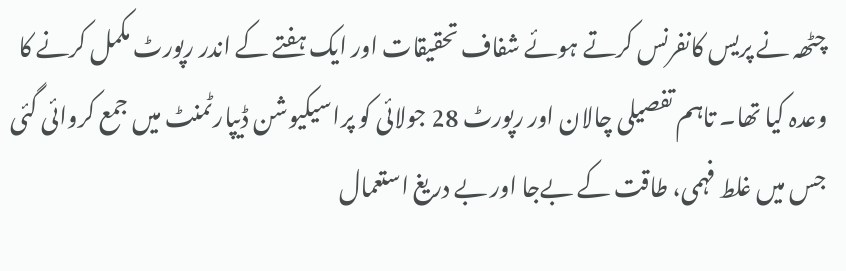چٹھہ نے پریس کانفرنس کرتے ہوئے شفاف تحقیقات اور ایک ہفتے کے اندر رپورٹ مکمل کرنے کا وعدہ کیا تھا۔ تاہم تفصیلی چالان اور رپورٹ 28 جولائی کو پراسیکیوشن ڈیپارٹمنٹ میں جمع کروائی گئی جس میں غلط فہمی، طاقت کے بےجا اور بے دریغ استعمال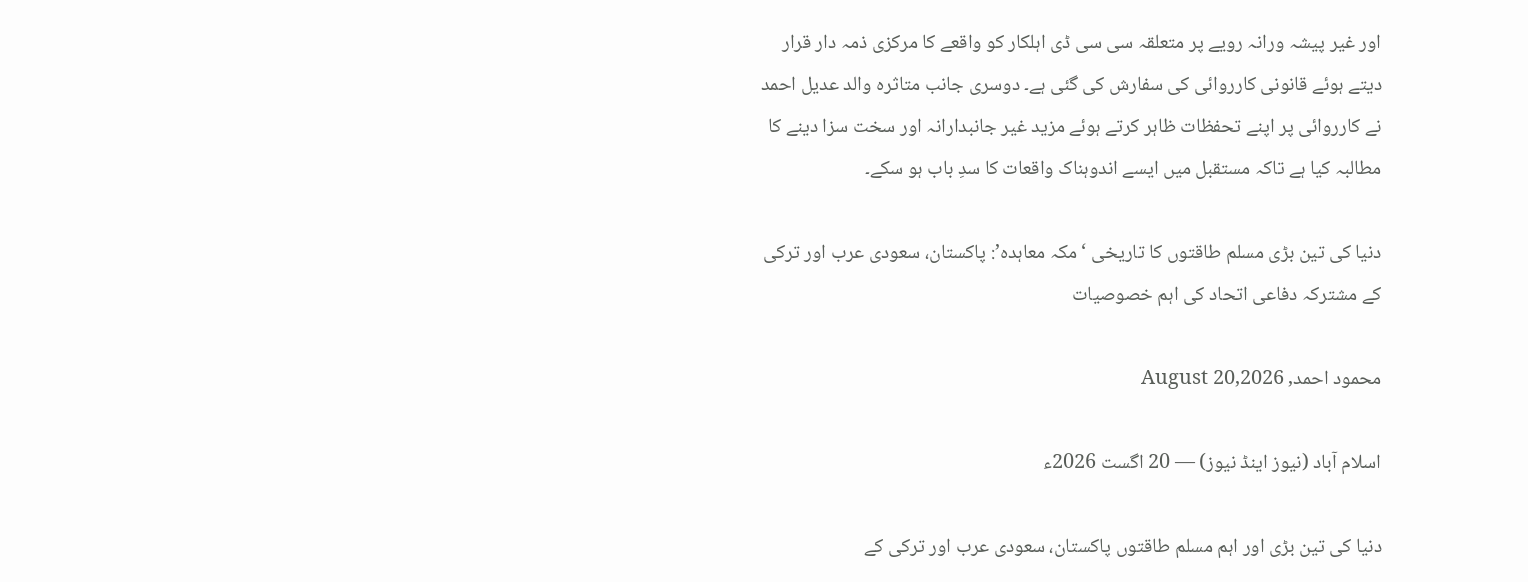اور غیر پیشہ ورانہ رویے پر متعلقہ سی سی ڈی اہلکار کو واقعے کا مرکزی ذمہ دار قرار دیتے ہوئے قانونی کارروائی کی سفارش کی گئی ہے۔ دوسری جانب متاثرہ والد عدیل احمد نے کارروائی پر اپنے تحفظات ظاہر کرتے ہوئے مزید غیر جانبدارانہ اور سخت سزا دینے کا مطالبہ کیا ہے تاکہ مستقبل میں ایسے اندوہناک واقعات کا سدِ باب ہو سکے۔

دنیا کی تین بڑی مسلم طاقتوں کا تاریخی ‘مکہ معاہدہ’: پاکستان، سعودی عرب اور ترکی کے مشترکہ دفاعی اتحاد کی اہم خصوصیات

محمود احمد, August 20,2026

اسلام آباد (نیوز اینڈ نیوز) — 20 اگست 2026ء

دنیا کی تین بڑی اور اہم مسلم طاقتوں پاکستان، سعودی عرب اور ترکی کے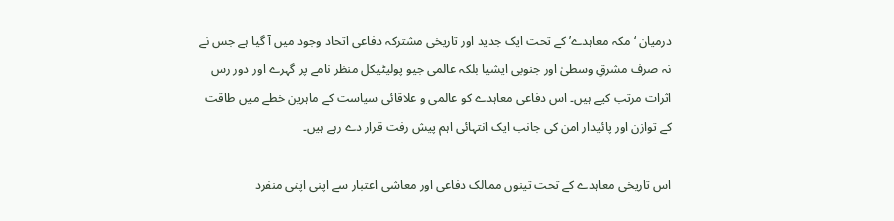درمیان ‘مکہ معاہدے’ کے تحت ایک جدید اور تاریخی مشترکہ دفاعی اتحاد وجود میں آ گیا ہے جس نے نہ صرف مشرقِ وسطیٰ اور جنوبی ایشیا بلکہ عالمی جیو پولیٹیکل منظر نامے پر گہرے اور دور رس اثرات مرتب کیے ہیں۔ اس دفاعی معاہدے کو عالمی و علاقائی سیاست کے ماہرین خطے میں طاقت کے توازن اور پائیدار امن کی جانب ایک انتہائی اہم پیش رفت قرار دے رہے ہیں۔

اس تاریخی معاہدے کے تحت تینوں ممالک دفاعی اور معاشی اعتبار سے اپنی اپنی منفرد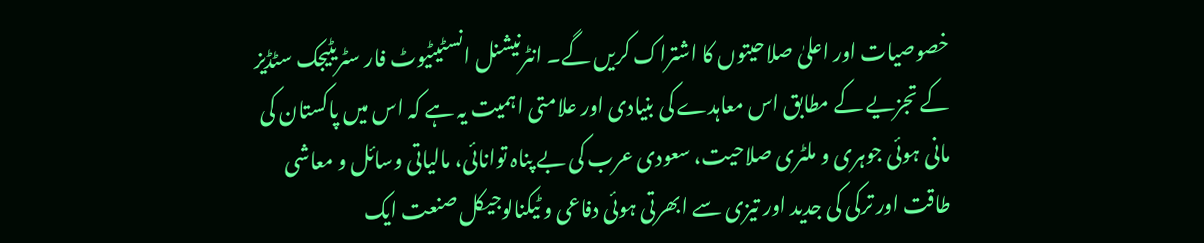خصوصیات اور اعلیٰ صلاحیتوں کا اشتراک کریں گے۔ انٹرنیشنل انسٹیٹیوٹ فار سٹریٹیجک سٹڈیز کے تجزیے کے مطابق اس معاہدے کی بنیادی اور علامتی اہمیت یہ ہے کہ اس میں پاکستان کی مانی ہوئی جوہری و ملٹری صلاحیت، سعودی عرب کی بے پناہ توانائی، مالیاتی وسائل و معاشی طاقت اور ترکی کی جدید اور تیزی سے ابھرتی ہوئی دفاعی و ٹیکنالوجیکل صنعت ایک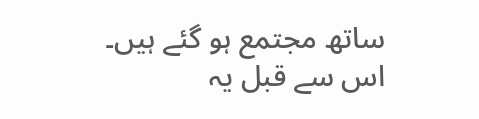ساتھ مجتمع ہو گئے ہیں۔ اس سے قبل یہ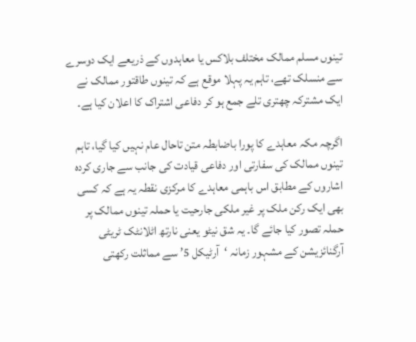تینوں مسلم ممالک مختلف بلاکس یا معاہدوں کے ذریعے ایک دوسرے سے منسلک تھے، تاہم یہ پہلا موقع ہے کہ تینوں طاقتور ممالک نے ایک مشترکہ چھتری تلے جمع ہو کر دفاعی اشتراک کا اعلان کیا ہے۔

اگرچہ مکہ معاہدے کا پورا باضابطہ متن تاحال عام نہیں کیا گیا، تاہم تینوں ممالک کی سفارتی اور دفاعی قیادت کی جانب سے جاری کردہ اشاروں کے مطابق اس باہمی معاہدے کا مرکزی نقطہ یہ ہے کہ کسی بھی ایک رکن ملک پر غیر ملکی جارحیت یا حملہ تینوں ممالک پر حملہ تصور کیا جائے گا۔ یہ شق نیٹو یعنی نارتھ اٹلانٹک ٹریٹی آرگنائزیشن کے مشہور زمانہ ‘آرٹیکل 5’ سے مماثلت رکھتی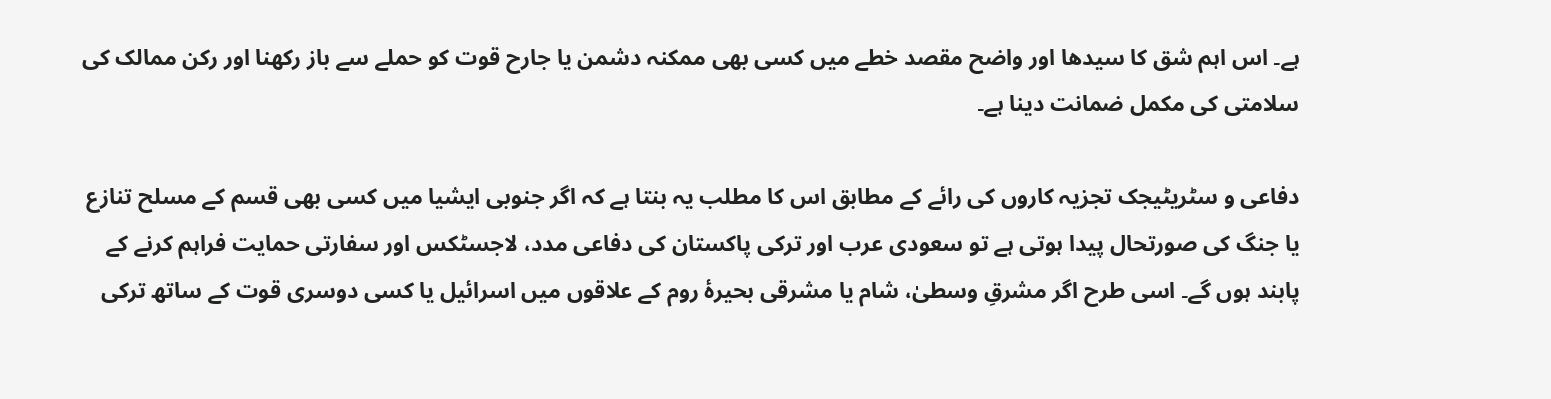ہے۔ اس اہم شق کا سیدھا اور واضح مقصد خطے میں کسی بھی ممکنہ دشمن یا جارح قوت کو حملے سے باز رکھنا اور رکن ممالک کی سلامتی کی مکمل ضمانت دینا ہے۔

دفاعی و سٹریٹیجک تجزیہ کاروں کی رائے کے مطابق اس کا مطلب یہ بنتا ہے کہ اگر جنوبی ایشیا میں کسی بھی قسم کے مسلح تنازع یا جنگ کی صورتحال پیدا ہوتی ہے تو سعودی عرب اور ترکی پاکستان کی دفاعی مدد، لاجسٹکس اور سفارتی حمایت فراہم کرنے کے پابند ہوں گے۔ اسی طرح اگر مشرقِ وسطیٰ، شام یا مشرقی بحیرۂ روم کے علاقوں میں اسرائیل یا کسی دوسری قوت کے ساتھ ترکی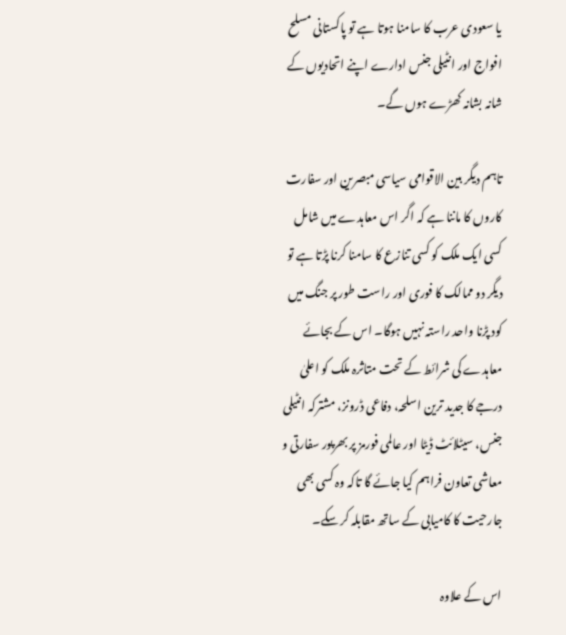یا سعودی عرب کا سامنا ہوتا ہے تو پاکستانی مسلح افواج اور انٹیلی جنس ادارے اپنے اتحادیوں کے شانہ بشانہ کھڑے ہوں گے۔

تاہم دیگر بین الاقوامی سیاسی مبصرین اور سفارت کاروں کا ماننا ہے کہ اگر اس معاہدے میں شامل کسی ایک ملک کو کسی تنازع کا سامنا کرنا پڑتا ہے تو دیگر دو ممالک کا فوری اور راست طور پر جنگ میں کود پڑنا واحد راستہ نہیں ہوگا۔ اس کے بجائے معاہدے کی شرائط کے تحت متاثرہ ملک کو اعلیٰ درجے کا جدید ترین اسلحہ، دفاعی ڈرونز، مشترکہ انٹیلی جنس، سیٹلائٹ ڈیٹا اور عالمی فورمز پر بھرپور سفارتی و معاشی تعاون فراہم کیا جائے گا تاکہ وہ کسی بھی جارحیت کا کامیابی کے ساتھ مقابلہ کر سکے۔

اس کے علاوہ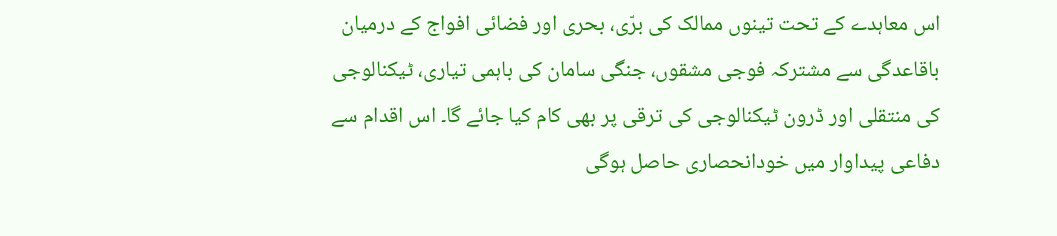اس معاہدے کے تحت تینوں ممالک کی برّی، بحری اور فضائی افواج کے درمیان باقاعدگی سے مشترکہ فوجی مشقوں، جنگی سامان کی باہمی تیاری، ٹیکنالوجی کی منتقلی اور ڈرون ٹیکنالوجی کی ترقی پر بھی کام کیا جائے گا۔ اس اقدام سے دفاعی پیداوار میں خودانحصاری حاصل ہوگی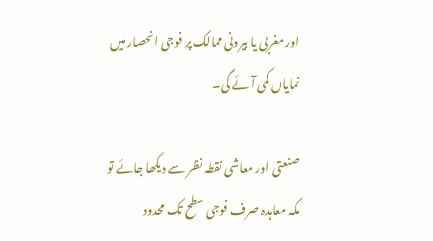اور مغربی یا بیرونی ممالک پر فوجی انحصار میں نمایاں کمی آئے گی۔

صنعتی اور معاشی نقطہ نظر سے دیکھا جائے تو مکہ معاہدہ صرف فوجی سطح تک محدود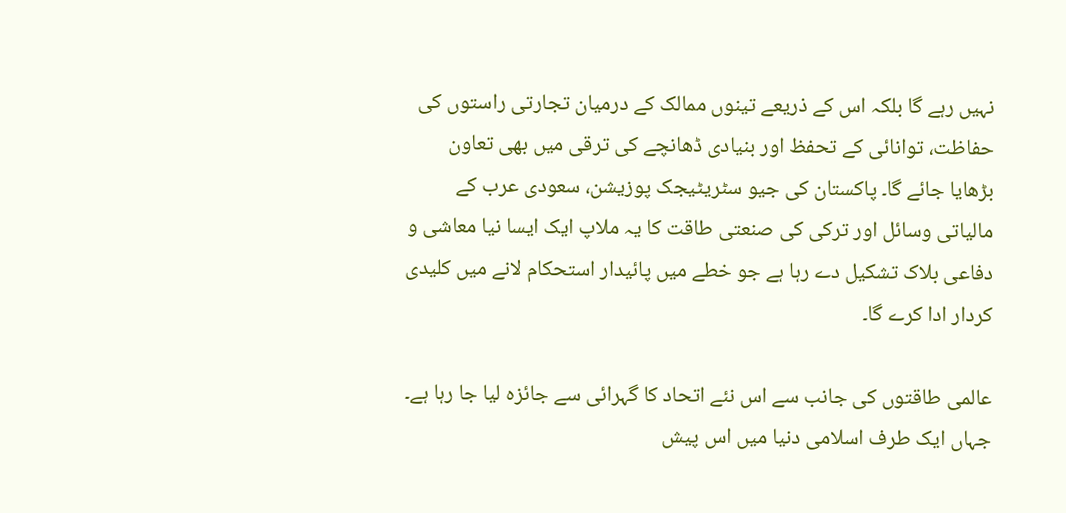نہیں رہے گا بلکہ اس کے ذریعے تینوں ممالک کے درمیان تجارتی راستوں کی حفاظت، توانائی کے تحفظ اور بنیادی ڈھانچے کی ترقی میں بھی تعاون بڑھایا جائے گا۔ پاکستان کی جیو سٹریٹیجک پوزیشن، سعودی عرب کے مالیاتی وسائل اور ترکی کی صنعتی طاقت کا یہ ملاپ ایک ایسا نیا معاشی و دفاعی بلاک تشکیل دے رہا ہے جو خطے میں پائیدار استحکام لانے میں کلیدی کردار ادا کرے گا۔

عالمی طاقتوں کی جانب سے اس نئے اتحاد کا گہرائی سے جائزہ لیا جا رہا ہے۔ جہاں ایک طرف اسلامی دنیا میں اس پیش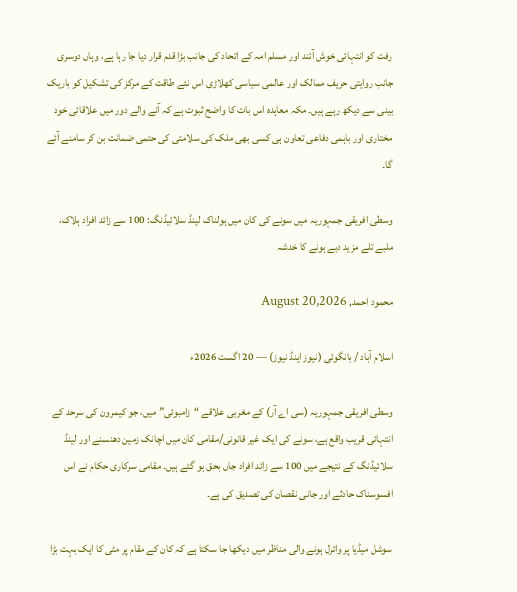رفت کو انتہائی خوش آئند اور مسلم امہ کے اتحاد کی جانب بڑا قدم قرار دیا جا رہا ہے، وہاں دوسری جانب روایتی حریف ممالک اور عالمی سیاسی کھلاڑی اس نئے طاقت کے مرکز کی تشکیل کو باریک بینی سے دیکھ رہے ہیں۔ مکہ معاہدہ اس بات کا واضح ثبوت ہے کہ آنے والے دور میں علاقائی خود مختاری اور باہمی دفاعی تعاون ہی کسی بھی ملک کی سلامتی کی حتمی ضمانت بن کر سامنے آئے گا۔

وسطی افریقی جمہوریہ میں سونے کی کان میں ہولناک لینڈ سلائیڈنگ: 100 سے زائد افراد ہلاک، ملبے تلے مزید دبے ہونے کا خدشہ

محمود احمد, August 20,2026

اسلام آباد / بانگوئی (نیوز اینڈ نیوز) — 20 اگست 2026ء

وسطی افریقی جمہوریہ (سی اے آر) کے مغربی علاقے “زامبوئی” میں، جو کیمرون کی سرحد کے انتہائی قریب واقع ہے، سونے کی ایک غیر قانونی/مقامی کان میں اچانک زمین دھنسنے اور لینڈ سلائیڈنگ کے نتیجے میں 100 سے زائد افراد جاں بحق ہو گئے ہیں۔ مقامی سرکاری حکام نے اس افسوسناک حادثے اور جانی نقصان کی تصدیق کی ہے۔

سوشل میڈیا پر وائرل ہونے والی مناظر میں دیکھا جا سکتا ہے کہ کان کے مقام پر مٹی کا ایک بہت بڑا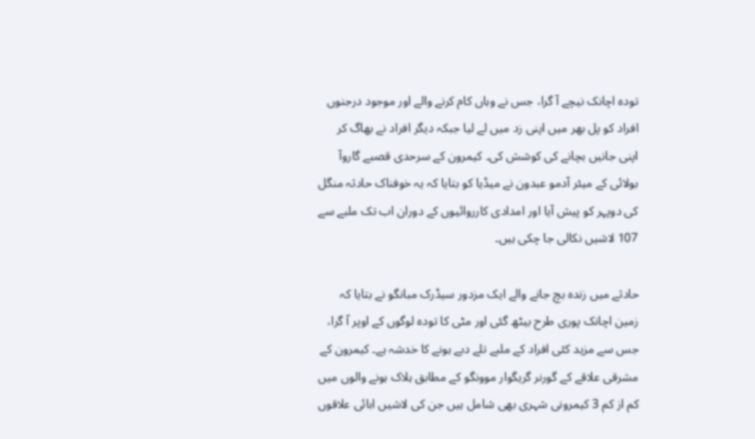تودہ اچانک نیچے آ گرا، جس نے وہاں کام کرنے والے اور موجود درجنوں افراد کو پل بھر میں اپنی زد میں لے لیا جبکہ دیگر افراد نے بھاگ کر اپنی جانیں بچانے کی کوشش کی۔ کیمرون کے سرحدی قصبے گاروآ بولائی کے میئر آدمو عبدون نے میڈیا کو بتایا کہ یہ خوفناک حادثہ منگل کی دوپہر کو پیش آیا اور امدادی کارروائیوں کے دوران اب تک ملبے سے 107 لاشیں نکالی جا چکی ہیں۔

حادثے میں زندہ بچ جانے والے ایک مزدور سیڈرک مبانگو نے بتایا کہ زمین اچانک پوری طرح بیٹھ گئی اور مٹی کا تودہ لوگوں کے اوپر آ گرا، جس سے مزید کئی افراد کے ملبے تلے دبے ہونے کا خدشہ ہے۔ کیمرون کے مشرقی علاقے کے گورنر گریگوار موونگو کے مطابق ہلاک ہونے والوں میں کم از کم 3 کیمرونی شہری بھی شامل ہیں جن کی لاشیں ابائی علاقوں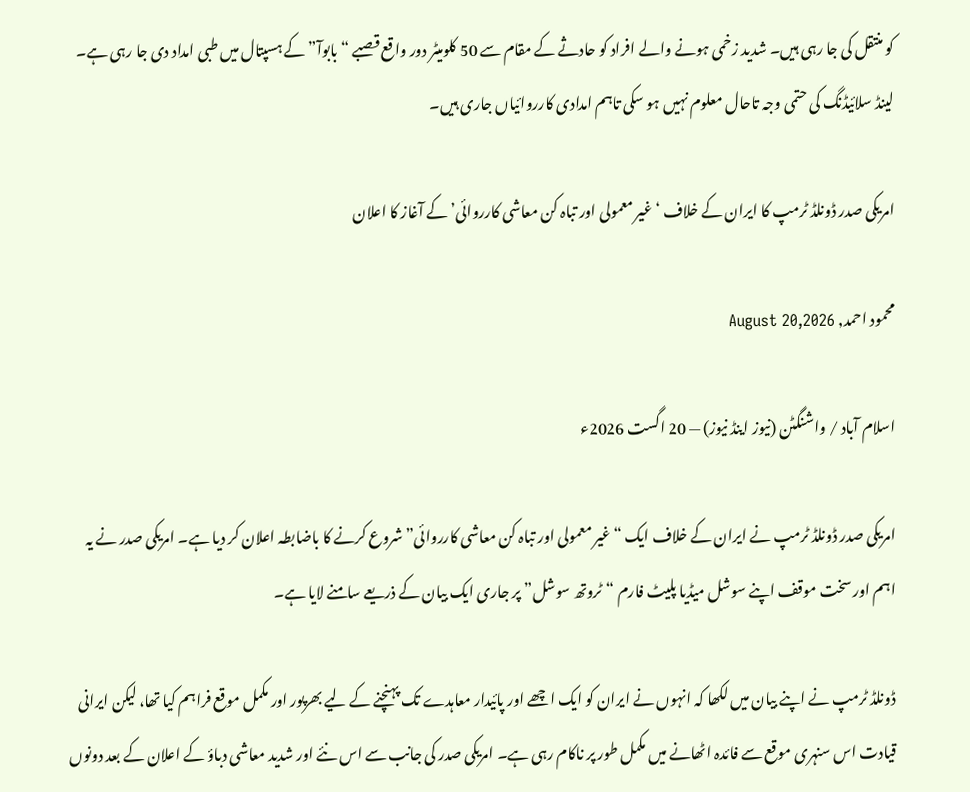کو منتقل کی جا رہی ہیں۔ شدید زخمی ہونے والے افراد کو حادثے کے مقام سے 50 کلومیٹر دور واقع قصبے “بابوآ” کے ہسپتال میں طبی امداد دی جا رہی ہے۔ لینڈ سلائیڈنگ کی حتمی وجہ تاحال معلوم نہیں ہو سکی تاہم امدادی کارروائیاں جاری ہیں۔

امریکی صدر ڈونلڈ ٹرمپ کا ایران کے خلاف ‘غیر معمولی اور تباہ کن معاشی کارروائی’ کے آغاز کا اعلان

محمود احمد, August 20,2026

اسلام آباد / واشنگٹن (نیوز اینڈ نیوز) — 20 اگست 2026ء

امریکی صدر ڈونلڈ ٹرمپ نے ایران کے خلاف ایک “غیر معمولی اور تباہ کن معاشی کارروائی” شروع کرنے کا باضابطہ اعلان کر دیا ہے۔ امریکی صدر نے یہ اہم اور سخت موقف اپنے سوشل میڈیا پلیٹ فارم “ٹروتھ سوشل” پر جاری ایک بیان کے ذریعے سامنے لایا ہے۔

ڈونلڈ ٹرمپ نے اپنے بیان میں لکھا کہ انہوں نے ایران کو ایک اچھے اور پائیدار معاہدے تک پہنچنے کے لیے بھرپور اور مکمل موقع فراہم کیا تھا، لیکن ایرانی قیادت اس سنہری موقع سے فائدہ اٹھانے میں مکمل طور پر ناکام رہی ہے۔ امریکی صدر کی جانب سے اس نئے اور شدید معاشی دباؤ کے اعلان کے بعد دونوں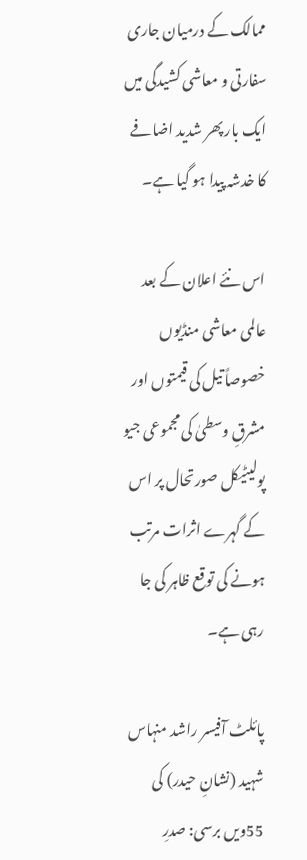ممالک کے درمیان جاری سفارتی و معاشی کشیدگی میں ایک بار پھر شدید اضافے کا خدشہ پیدا ہو گیا ہے۔

اس نئے اعلان کے بعد عالمی معاشی منڈیوں خصوصاً تیل کی قیمتوں اور مشرقِ وسطیٰ کی مجموعی جیو پولیٹیکل صورتحال پر اس کے گہرے اثرات مرتب ہونے کی توقع ظاہر کی جا رہی ہے۔

پائلٹ آفیسر راشد منہاس شہید (نشانِ حیدر) کی 55ویں برسی: صدرِ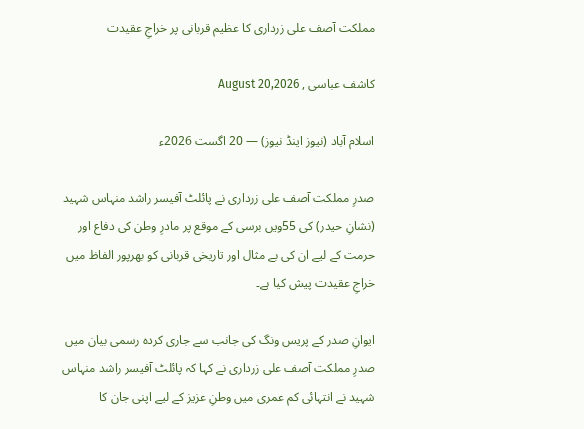مملکت آصف علی زرداری کا عظیم قربانی پر خراجِ عقیدت

کاشف عباسی , August 20,2026

اسلام آباد (نیوز اینڈ نیوز) — 20 اگست 2026ء

صدرِ مملکت آصف علی زرداری نے پائلٹ آفیسر راشد منہاس شہید (نشانِ حیدر) کی 55ویں برسی کے موقع پر مادرِ وطن کی دفاع اور حرمت کے لیے ان کی بے مثال اور تاریخی قربانی کو بھرپور الفاظ میں خراجِ عقیدت پیش کیا ہے۔

ایوانِ صدر کے پریس ونگ کی جانب سے جاری کردہ رسمی بیان میں صدرِ مملکت آصف علی زرداری نے کہا کہ پائلٹ آفیسر راشد منہاس شہید نے انتہائی کم عمری میں وطنِ عزیز کے لیے اپنی جان کا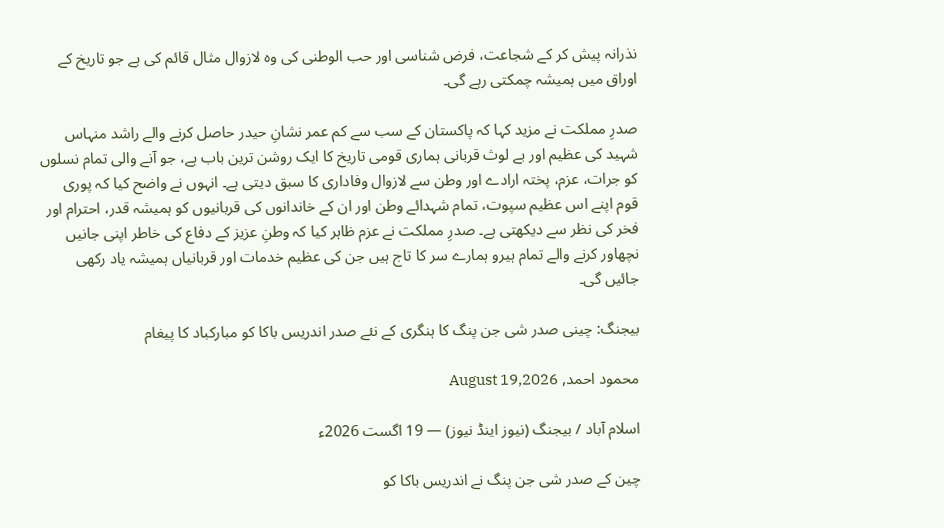نذرانہ پیش کر کے شجاعت، فرض شناسی اور حب الوطنی کی وہ لازوال مثال قائم کی ہے جو تاریخ کے اوراق میں ہمیشہ چمکتی رہے گی۔

صدرِ مملکت نے مزید کہا کہ پاکستان کے سب سے کم عمر نشانِ حیدر حاصل کرنے والے راشد منہاس شہید کی عظیم اور بے لوث قربانی ہماری قومی تاریخ کا ایک روشن ترین باب ہے، جو آنے والی تمام نسلوں کو جرات، عزم، پختہ ارادے اور وطن سے لازوال وفاداری کا سبق دیتی ہے۔ انہوں نے واضح کیا کہ پوری قوم اپنے اس عظیم سپوت، تمام شہدائے وطن اور ان کے خاندانوں کی قربانیوں کو ہمیشہ قدر، احترام اور فخر کی نظر سے دیکھتی ہے۔ صدرِ مملکت نے عزم ظاہر کیا کہ وطنِ عزیز کے دفاع کی خاطر اپنی جانیں نچھاور کرنے والے تمام ہیرو ہمارے سر کا تاج ہیں جن کی عظیم خدمات اور قربانیاں ہمیشہ یاد رکھی جائیں گی۔

بیجنگ: چینی صدر شی جن پنگ کا ہنگری کے نئے صدر اندریس باکا کو مبارکباد کا پیغام

محمود احمد, August 19,2026

اسلام آباد / بیجنگ (نیوز اینڈ نیوز) — 19 اگست 2026ء

چین کے صدر شی جن پنگ نے اندریس باکا کو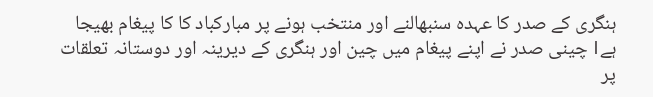ہنگری کے صدر کا عہدہ سنبھالنے اور منتخب ہونے پر مبارکباد کا کا پیغام بھیجا ہے। چینی صدر نے اپنے پیغام میں چین اور ہنگری کے دیرینہ اور دوستانہ تعلقات پر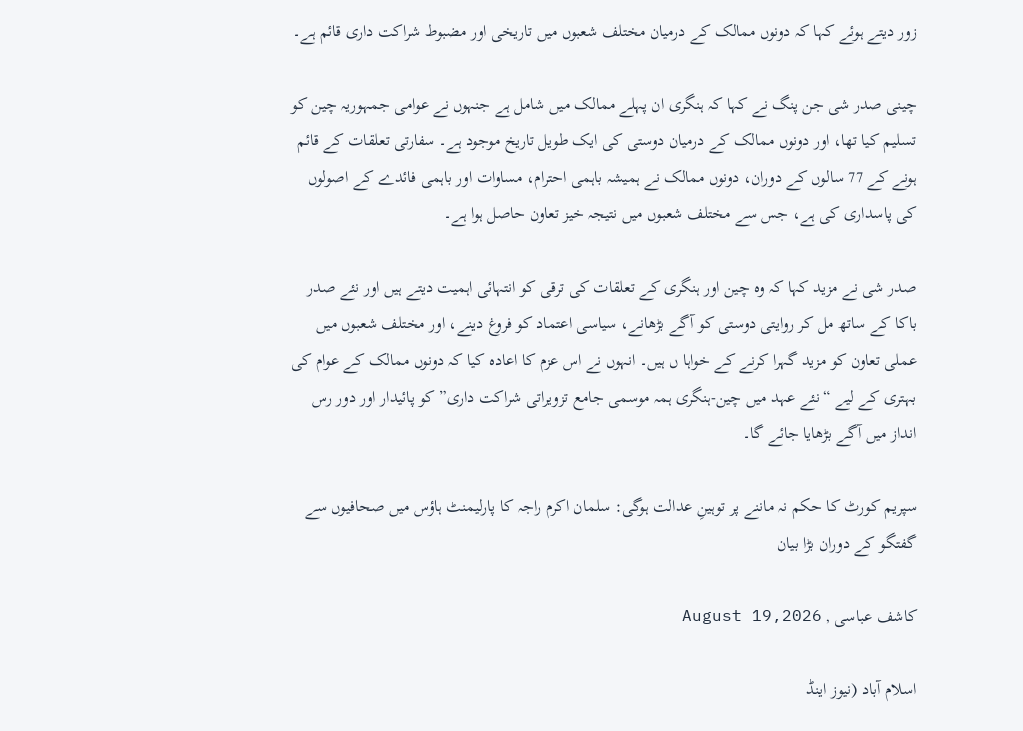زور دیتے ہوئے کہا کہ دونوں ممالک کے درمیان مختلف شعبوں میں تاریخی اور مضبوط شراکت داری قائم ہے۔

چینی صدر شی جن پنگ نے کہا کہ ہنگری ان پہلے ممالک میں شامل ہے جنہوں نے عوامی جمہوریہ چین کو تسلیم کیا تھا، اور دونوں ممالک کے درمیان دوستی کی ایک طویل تاریخ موجود ہے۔ سفارتی تعلقات کے قائم ہونے کے 77 سالوں کے دوران، دونوں ممالک نے ہمیشہ باہمی احترام، مساوات اور باہمی فائدے کے اصولوں کی پاسداری کی ہے، جس سے مختلف شعبوں میں نتیجہ خیز تعاون حاصل ہوا ہے۔

صدر شی نے مزید کہا کہ وہ چین اور ہنگری کے تعلقات کی ترقی کو انتہائی اہمیت دیتے ہیں اور نئے صدر باکا کے ساتھ مل کر روایتی دوستی کو آگے بڑھانے، سیاسی اعتماد کو فروغ دینے، اور مختلف شعبوں میں عملی تعاون کو مزید گہرا کرنے کے خواہا ں ہیں۔ انہوں نے اس عزم کا اعادہ کیا کہ دونوں ممالک کے عوام کی بہتری کے لیے “نئے عہد میں چین-ہنگری ہمہ موسمی جامع تزویراتی شراکت داری” کو پائیدار اور دور رس انداز میں آگے بڑھایا جائے گا۔

سپریم کورٹ کا حکم نہ ماننے پر توہینِ عدالت ہوگی: سلمان اکرم راجہ کا پارلیمنٹ ہاؤس میں صحافیوں سے گفتگو کے دوران بڑا بیان

کاشف عباسی , August 19,2026

اسلام آباد (نیوز اینڈ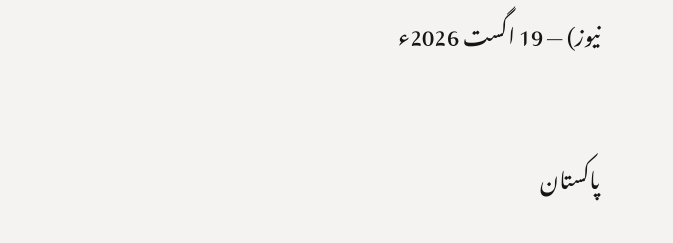نیوز) — 19 اگست 2026ء

پاکستان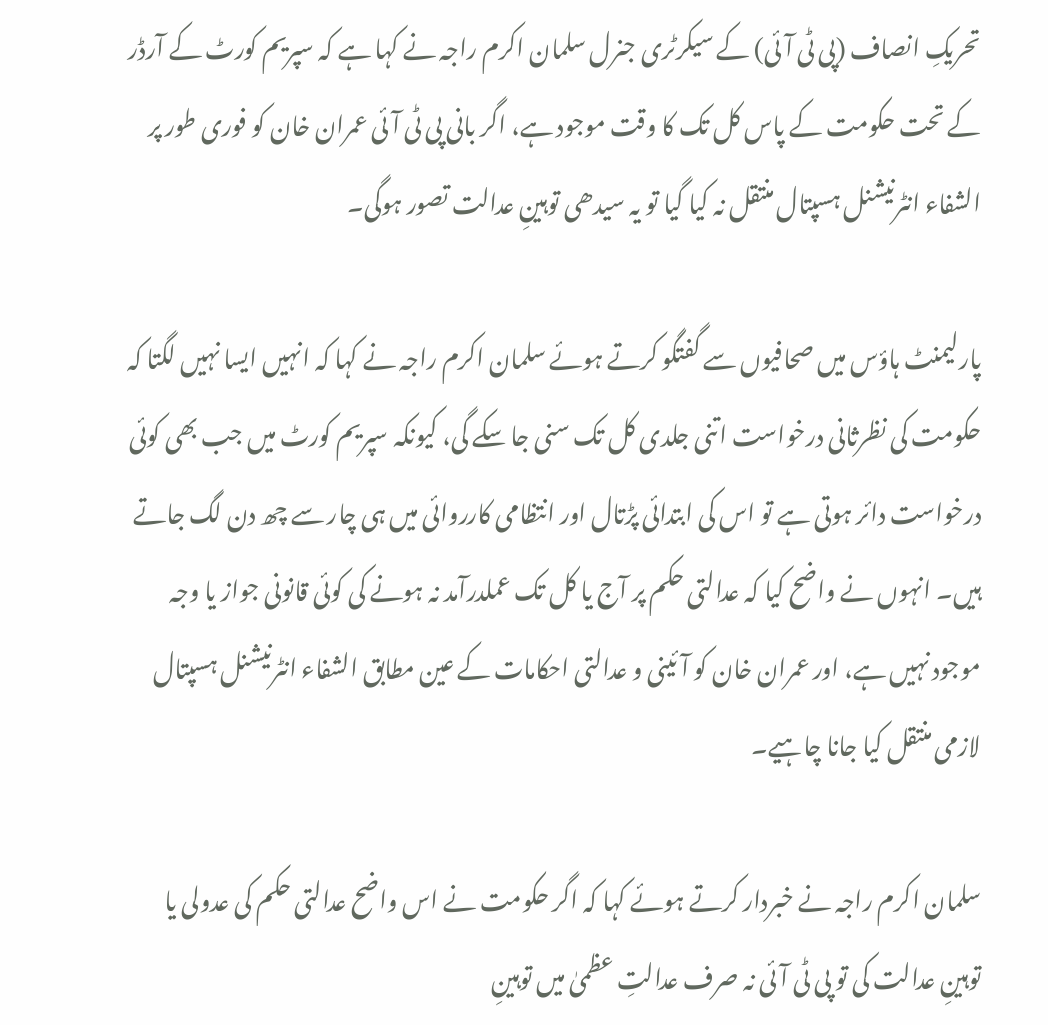تحریکِ انصاف (پی ٹی آئی) کے سیکرٹری جنرل سلمان اکرم راجہ نے کہا ہے کہ سپریم کورٹ کے آرڈر کے تحت حکومت کے پاس کل تک کا وقت موجود ہے، اگر بانی پی ٹی آئی عمران خان کو فوری طور پر الشفاء انٹرنیشنل ہسپتال منتقل نہ کیا گیا تو یہ سیدھی توہینِ عدالت تصور ہوگی۔

پارلیمنٹ ہاؤس میں صحافیوں سے گفتگو کرتے ہوئے سلمان اکرم راجہ نے کہا کہ انہیں ایسا نہیں لگتا کہ حکومت کی نظرثانی درخواست اتنی جلدی کل تک سنی جا سکے گی، کیونکہ سپریم کورٹ میں جب بھی کوئی درخواست دائر ہوتی ہے تو اس کی ابتدائی پڑتال اور انتظامی کارروائی میں ہی چار سے چھ دن لگ جاتے ہیں۔ انہوں نے واضح کیا کہ عدالتی حکم پر آج یا کل تک عملدرآمد نہ ہونے کی کوئی قانونی جواز یا وجہ موجود نہیں ہے، اور عمران خان کو آئینی و عدالتی احکامات کے عین مطابق الشفاء انٹرنیشنل ہسپتال لازمی منتقل کیا جانا چاہیے۔

سلمان اکرم راجہ نے خبردار کرتے ہوئے کہا کہ اگر حکومت نے اس واضح عدالتی حکم کی عدولی یا توہینِ عدالت کی تو پی ٹی آئی نہ صرف عدالتِ عظمیٰ میں توہینِ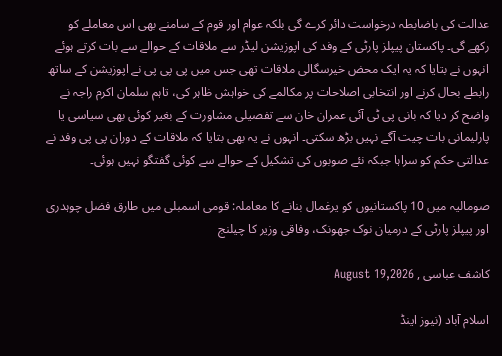عدالت کی باضابطہ درخواست دائر کرے گی بلکہ عوام اور قوم کے سامنے بھی اس معاملے کو رکھے گی۔ پاکستان پیپلز پارٹی کے وفد کی اپوزیشن لیڈر سے ملاقات کے حوالے سے بات کرتے ہوئے انہوں نے بتایا کہ یہ ایک محض خیرسگالی ملاقات تھی جس میں پی پی پی نے اپوزیشن کے ساتھ رابطے بحال کرنے اور انتخابی اصلاحات پر مکالمے کی خواہش ظاہر کی، تاہم سلمان اکرم راجہ نے واضح کر دیا کہ بانی پی ٹی آئی عمران خان سے تفصیلی مشاورت کے بغیر کوئی بھی سیاسی یا پارلیمانی بات چیت آگے نہیں بڑھ سکتی۔ انہوں نے یہ بھی بتایا کہ ملاقات کے دوران پی پی وفد نے عدالتی حکم کو سراہا جبکہ نئے صوبوں کی تشکیل کے حوالے سے کوئی گفتگو نہیں ہوئی۔

صومالیہ میں 10 پاکستانیوں کو یرغمال بنانے کا معاملہ: قومی اسمبلی میں طارق فضل چوہدری اور پیپلز پارٹی کے درمیان نوک جھونک، وفاقی وزیر کا چیلنج

کاشف عباسی , August 19,2026

اسلام آباد (نیوز اینڈ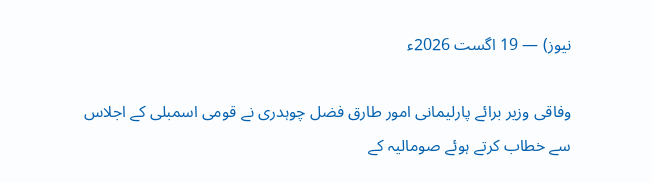نیوز) — 19 اگست 2026ء

وفاقی وزیر برائے پارلیمانی امور طارق فضل چوہدری نے قومی اسمبلی کے اجلاس سے خطاب کرتے ہوئے صومالیہ کے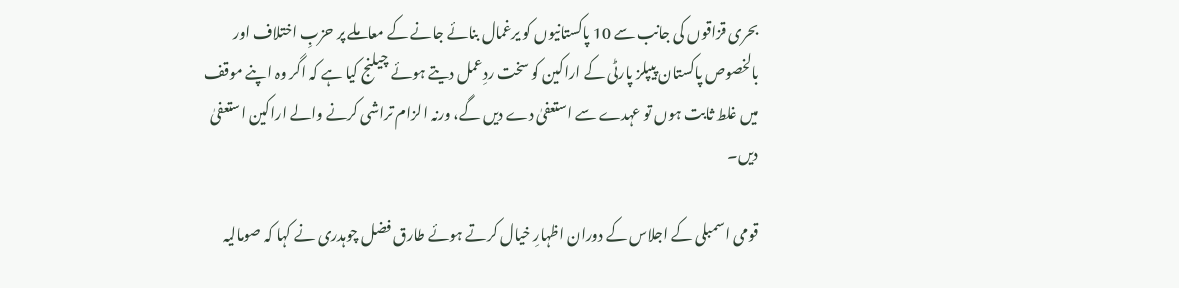بحری قزاقوں کی جانب سے 10 پاکستانیوں کو یرغمال بنائے جانے کے معاملے پر حزبِ اختلاف اور بالخصوص پاکستان پیپلز پارٹی کے اراکین کو سخت ردِعمل دیتے ہوئے چیلنج کیا ہے کہ اگر وہ اپنے موقف میں غلط ثابت ہوں تو عہدے سے استعفیٰ دے دیں گے، ورنہ الزام تراشی کرنے والے اراکین استعفیٰ دیں۔

قومی اسمبلی کے اجلاس کے دوران اظہارِ خیال کرتے ہوئے طارق فضل چوہدری نے کہا کہ صومالیہ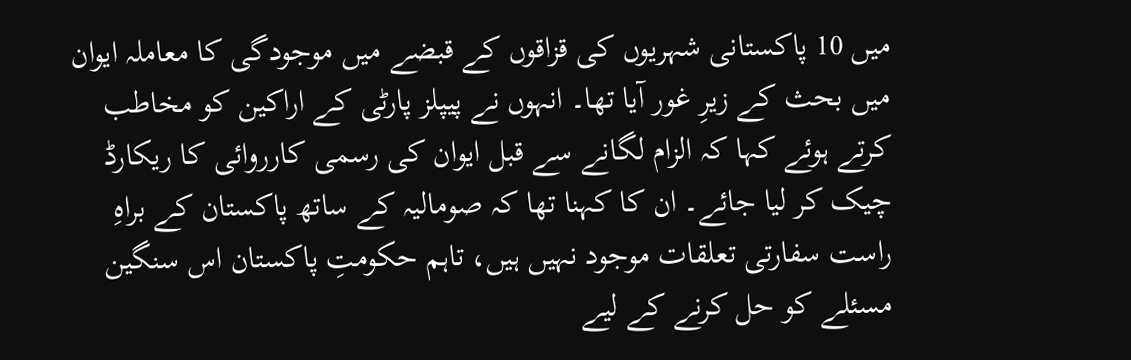میں 10 پاکستانی شہریوں کی قزاقوں کے قبضے میں موجودگی کا معاملہ ایوان میں بحث کے زیرِ غور آیا تھا۔ انہوں نے پیپلز پارٹی کے اراکین کو مخاطب کرتے ہوئے کہا کہ الزام لگانے سے قبل ایوان کی رسمی کارروائی کا ریکارڈ چیک کر لیا جائے۔ ان کا کہنا تھا کہ صومالیہ کے ساتھ پاکستان کے براہِ راست سفارتی تعلقات موجود نہیں ہیں، تاہم حکومتِ پاکستان اس سنگین مسئلے کو حل کرنے کے لیے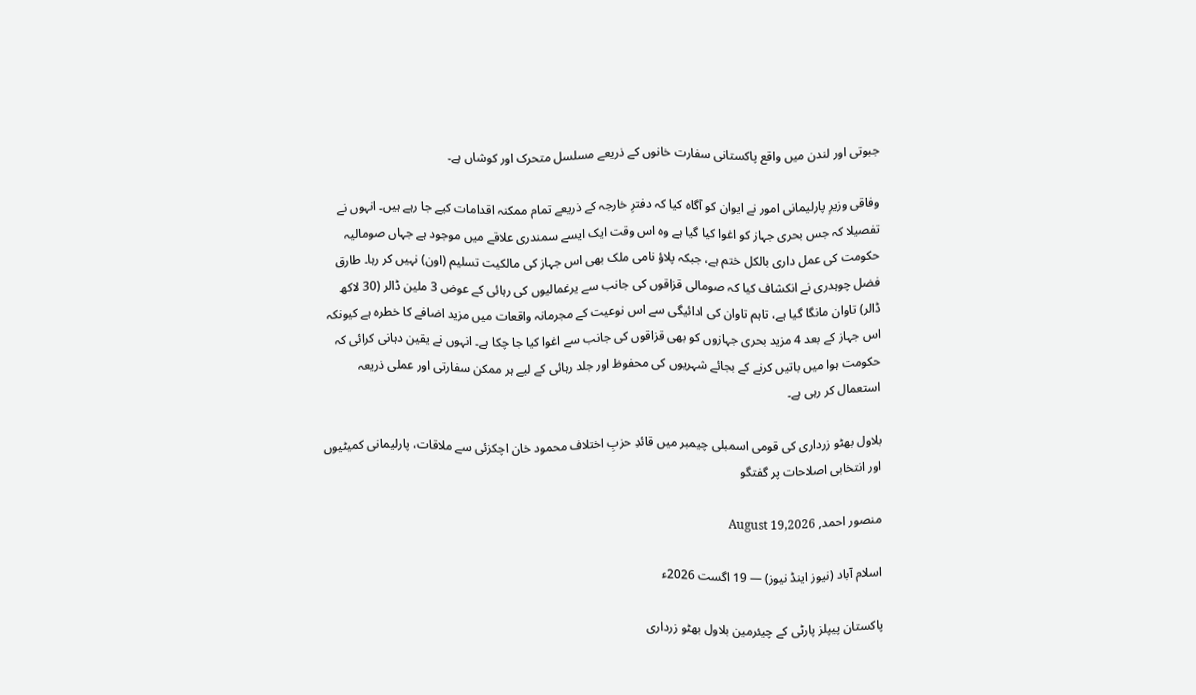جبوتی اور لندن میں واقع پاکستانی سفارت خانوں کے ذریعے مسلسل متحرک اور کوشاں ہے۔

وفاقی وزیرِ پارلیمانی امور نے ایوان کو آگاہ کیا کہ دفترِ خارجہ کے ذریعے تمام ممکنہ اقدامات کیے جا رہے ہیں۔ انہوں نے تفصیلا کہ جس بحری جہاز کو اغوا کیا گیا ہے وہ اس وقت ایک ایسے سمندری علاقے میں موجود ہے جہاں صومالیہ حکومت کی عمل داری بالکل ختم ہے، جبکہ پلاؤ نامی ملک بھی اس جہاز کی مالکیت تسلیم (اون) نہیں کر رہا۔ طارق فضل چوہدری نے انکشاف کیا کہ صومالی قزاقوں کی جانب سے یرغمالیوں کی رہائی کے عوض 3 ملین ڈالر (30 لاکھ ڈالر) تاوان مانگا گیا ہے، تاہم تاوان کی ادائیگی سے اس نوعیت کے مجرمانہ واقعات میں مزید اضافے کا خطرہ ہے کیونکہ اس جہاز کے بعد 4 مزید بحری جہازوں کو بھی قزاقوں کی جانب سے اغوا کیا جا چکا ہے۔ انہوں نے یقین دہانی کرائی کہ حکومت ہوا میں باتیں کرنے کے بجائے شہریوں کی محفوظ اور جلد رہائی کے لیے ہر ممکن سفارتی اور عملی ذریعہ استعمال کر رہی ہے۔

بلاول بھٹو زرداری کی قومی اسمبلی چیمبر میں قائدِ حزبِ اختلاف محمود خان اچکزئی سے ملاقات، پارلیمانی کمیٹیوں اور انتخابی اصلاحات پر گفتگو

منصور احمد, August 19,2026

اسلام آباد (نیوز اینڈ نیوز) — 19 اگست 2026ء

پاکستان پیپلز پارٹی کے چیئرمین بلاول بھٹو زرداری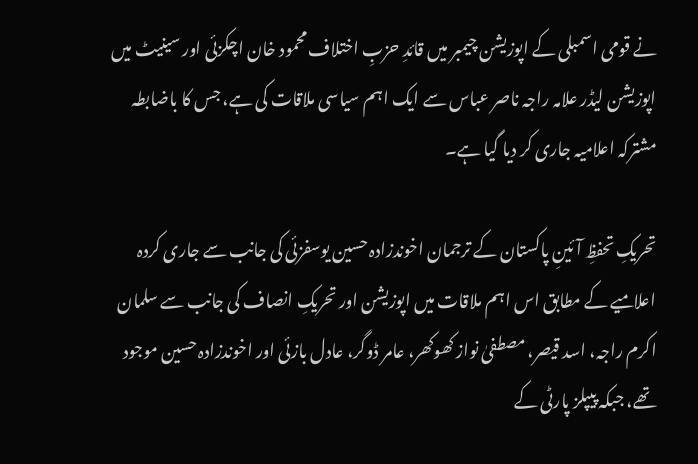نے قومی اسمبلی کے اپوزیشن چیمبر میں قائدِ حزبِ اختلاف محمود خان اچکزئی اور سینیٹ میں اپوزیشن لیڈر علامہ راجہ ناصر عباس سے ایک اہم سیاسی ملاقات کی ہے، جس کا باضابطہ مشترکہ اعلامیہ جاری کر دیا گیا ہے۔

تحریکِ تحفظِ آئینِ پاکستان کے ترجمان اخوندزادہ حسین یوسفزئی کی جانب سے جاری کردہ اعلامیے کے مطابق اس اہم ملاقات میں اپوزیشن اور تحریکِ انصاف کی جانب سے سلمان اکرم راجہ، اسد قیصر، مصطفیٰ نواز کھوکھر، عامر ڈوگر، عادل بازئی اور اخوندزادہ حسین موجود تھے، جبکہ پیپلز پارٹی کے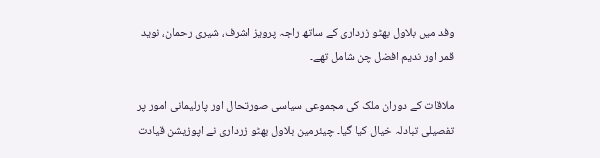وفد میں بلاول بھٹو زرداری کے ساتھ راجہ پرویز اشرف، شیری رحمان، نوید قمر اور ندیم افضل چن شامل تھے۔

ملاقات کے دوران ملک کی مجموعی سیاسی صورتحال اور پارلیمانی امور پر تفصیلی تبادلہ خیال کیا گیا۔ چیئرمین بلاول بھٹو زرداری نے اپوزیشن قیادت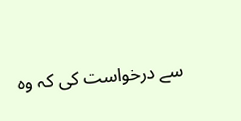سے درخواست کی کہ وہ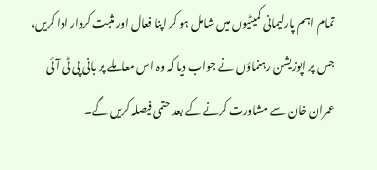تمام اہم پارلیمانی کمیٹیوں میں شامل ہو کر اپنا فعال اور مثبت کردار ادا کریں، جس پر اپوزیشن رہنماؤں نے جواب دیا کہ وہ اس معاملے پر بانی پی ٹی آئی عمران خان سے مشاورت کرنے کے بعد حتمی فیصلہ کریں گے۔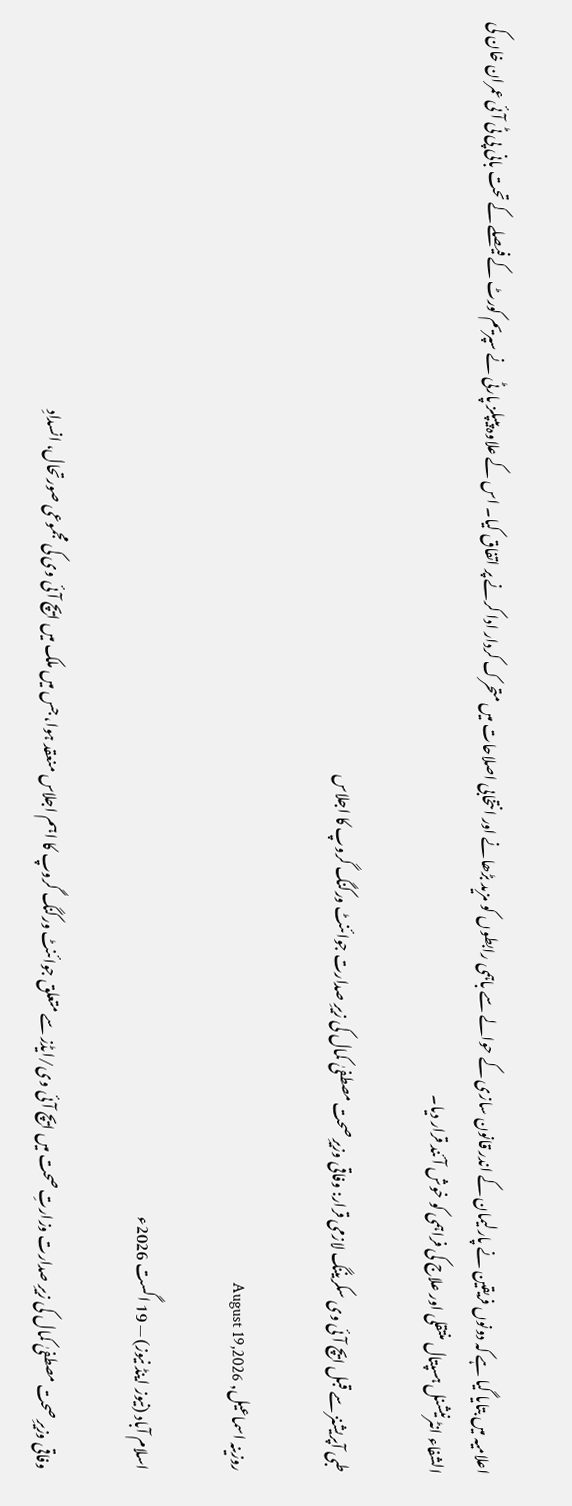اعلامیہ میں بتایا گیا ہے کہ دونوں فریقین نے پارلیمان کے اندر قانون سازی کے حوالے سے باہمی رابطوں کو مزید بڑھانے اور انتخابی اصلاحات میں متحرک کردار ادا کرنے پر اتفاق کیا۔ اس کے علاوہ پیپلز پارٹی نے سپریم کورٹ کے فیصلے کے تحت بانی پی ٹی آئی عمران خان کی الشفاء انٹرنیشنل ہسپتال منتقلی اور علاج کی فراہمی کو خوش آئند قرار دیا۔

طبی آپریشنز سے قبل ایچ آئی وی سکریننگ لازمی قرار: وفاقی وزیرِ صحت مصطفیٰ کمال کی زیرِ صدارت جوائنٹ ورکنگ گروپ کا اجلاس

روزینہ اسماعیل, August 19,2026

اسلام آباد (نیوز اینڈ نیوز) — 19 اگست 2026ء

وفاقی وزیرِ صحت مصطفیٰ کمال کی زیرِ صدارت وزارتِ صحت میں ایچ آئی وی/ایڈز سے متعلق جوائنٹ ورکنگ گروپ کا اہم اجلاس منعقد ہوا، جس میں ملک میں ایچ آئی وی کی مجموعی صورتحال، انسدادِ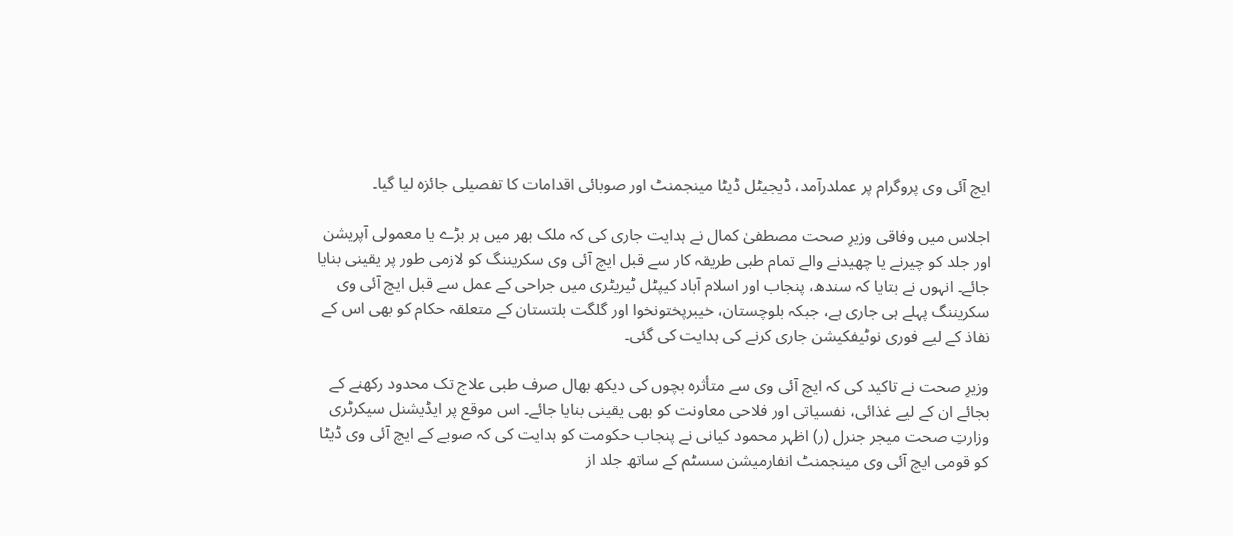ایچ آئی وی پروگرام پر عملدرآمد، ڈیجیٹل ڈیٹا مینجمنٹ اور صوبائی اقدامات کا تفصیلی جائزہ لیا گیا۔

اجلاس میں وفاقی وزیرِ صحت مصطفیٰ کمال نے ہدایت جاری کی کہ ملک بھر میں ہر بڑے یا معمولی آپریشن اور جلد کو چیرنے یا چھیدنے والے تمام طبی طریقہ کار سے قبل ایچ آئی وی سکریننگ کو لازمی طور پر یقینی بنایا جائے۔ انہوں نے بتایا کہ سندھ، پنجاب اور اسلام آباد کیپٹل ٹیریٹری میں جراحی کے عمل سے قبل ایچ آئی وی سکریننگ پہلے ہی جاری ہے، جبکہ بلوچستان، خیبرپختونخوا اور گلگت بلتستان کے متعلقہ حکام کو بھی اس کے نفاذ کے لیے فوری نوٹیفکیشن جاری کرنے کی ہدایت کی گئی۔

وزیرِ صحت نے تاکید کی کہ ایچ آئی وی سے متأثرہ بچوں کی دیکھ بھال صرف طبی علاج تک محدود رکھنے کے بجائے ان کے لیے غذائی، نفسیاتی اور فلاحی معاونت کو بھی یقینی بنایا جائے۔ اس موقع پر ایڈیشنل سیکرٹری وزارتِ صحت میجر جنرل (ر) اظہر محمود کیانی نے پنجاب حکومت کو ہدایت کی کہ صوبے کے ایچ آئی وی ڈیٹا کو قومی ایچ آئی وی مینجمنٹ انفارمیشن سسٹم کے ساتھ جلد از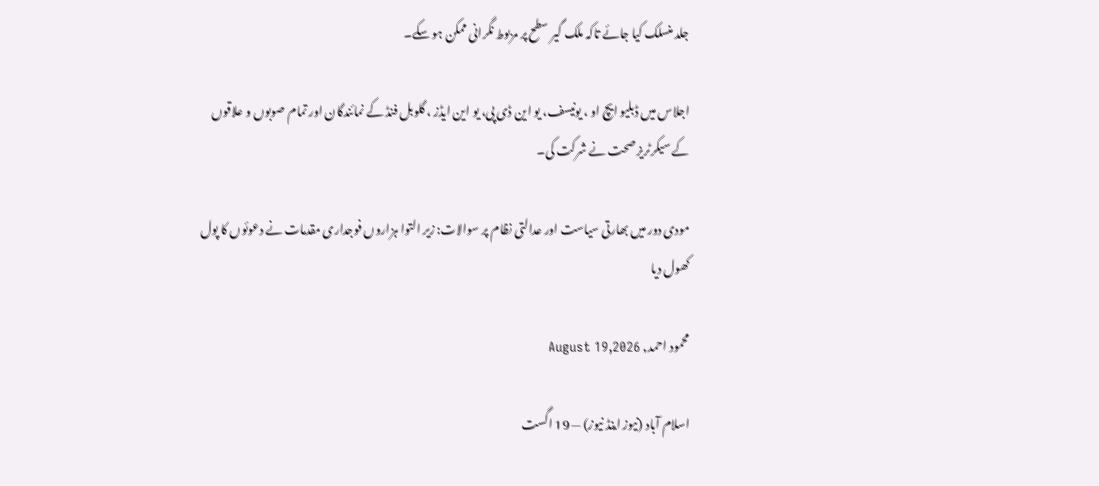جلد منسلک کیا جائے تاکہ ملک گیر سطح پر مربوط نگرانی ممکن ہو سکے۔

اجلاس میں ڈبلیو ایچ او ، یونیسف، یو این ڈی پی، یو این ایڈز ، گلوبل فنڈ کے نمائندگان اور تمام صوبوں و علاقوں کے سیکرٹریز صحت نے شرکت کی۔

مودی دور میں بھارتی سیاست اور عدالتی نظام پر سوالات: زیر التوا ہزاروں فوجداری مقدمات نے دعوئوں کا پول کھول دیا

محمود احمد, August 19,2026

اسلام آباد (نیوز اینڈ نیوز) — 19 اگست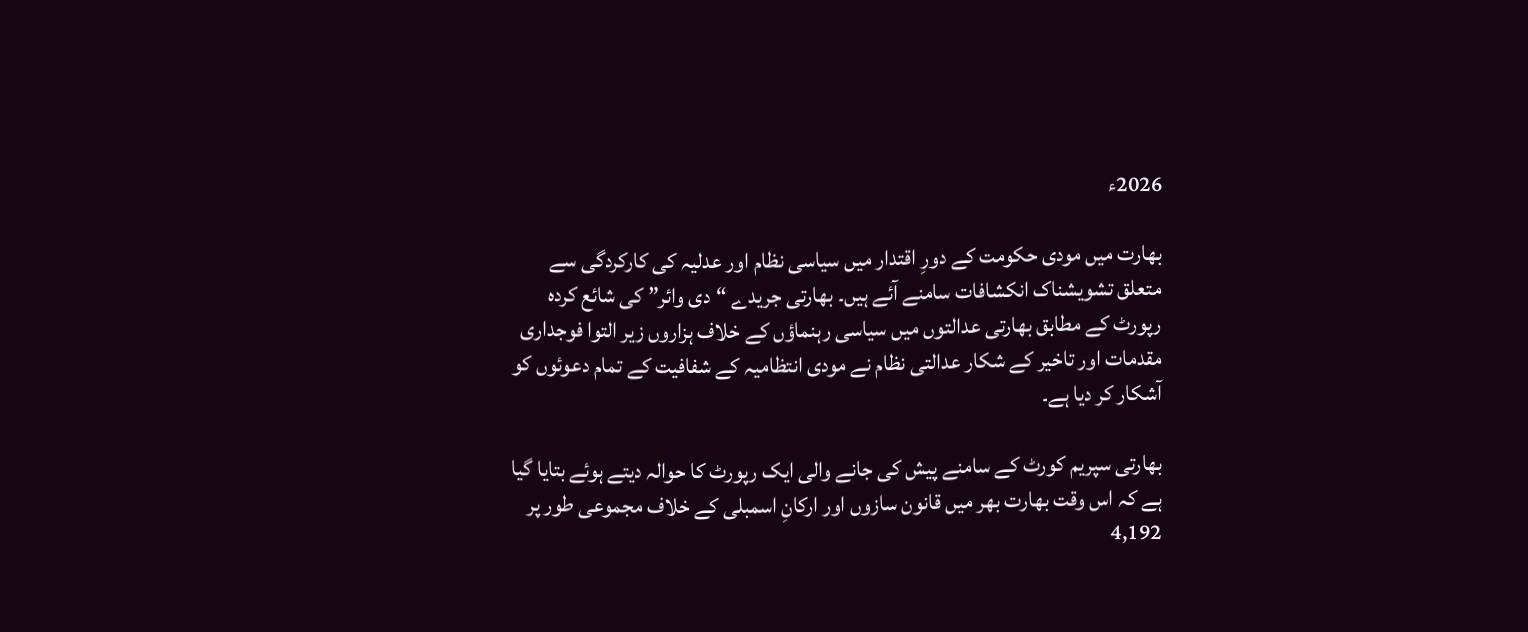2026ء

بھارت میں مودی حکومت کے دورِ اقتدار میں سیاسی نظام اور عدلیہ کی کارکردگی سے متعلق تشویشناک انکشافات سامنے آئے ہیں۔ بھارتی جریدے “دی وائر” کی شائع کردہ رپورٹ کے مطابق بھارتی عدالتوں میں سیاسی رہنماؤں کے خلاف ہزاروں زیر التوا فوجداری مقدمات اور تاخیر کے شکار عدالتی نظام نے مودی انتظامیہ کے شفافیت کے تمام دعوئوں کو آشکار کر دیا ہے۔

بھارتی سپریم کورٹ کے سامنے پیش کی جانے والی ایک رپورٹ کا حوالہ دیتے ہوئے بتایا گیا ہے کہ اس وقت بھارت بھر میں قانون سازوں اور ارکانِ اسمبلی کے خلاف مجموعی طور پر 4,192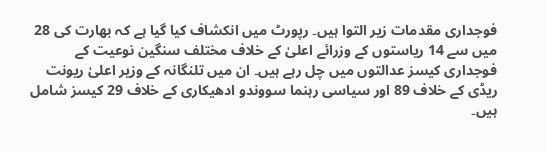فوجداری مقدمات زیر التوا ہیں۔ رپورٹ میں انکشاف کیا گیا ہے کہ بھارت کی 28 میں سے 14 ریاستوں کے وزرائے اعلیٰ کے خلاف مختلف سنگین نوعیت کے فوجداری کیسز عدالتوں میں چل رہے ہیں۔ ان میں تلنگانہ کے وزیر اعلیٰ ریونت ریڈی کے خلاف 89 اور سیاسی رہنما سووندو ادھیکاری کے خلاف 29 کیسز شامل ہیں۔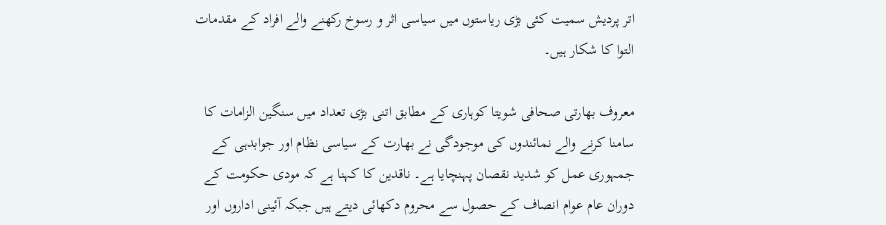اتر پردیش سمیت کئی بڑی ریاستوں میں سیاسی اثر و رسوخ رکھنے والے افراد کے مقدمات التوا کا شکار ہیں۔

معروف بھارتی صحافی شویتا کوہاری کے مطابق اتنی بڑی تعداد میں سنگین الزامات کا سامنا کرنے والے نمائندوں کی موجودگی نے بھارت کے سیاسی نظام اور جوابدہی کے جمہوری عمل کو شدید نقصان پہنچایا ہے۔ ناقدین کا کہنا ہے کہ مودی حکومت کے دوران عام عوام انصاف کے حصول سے محروم دکھائی دیتے ہیں جبکہ آئینی اداروں اور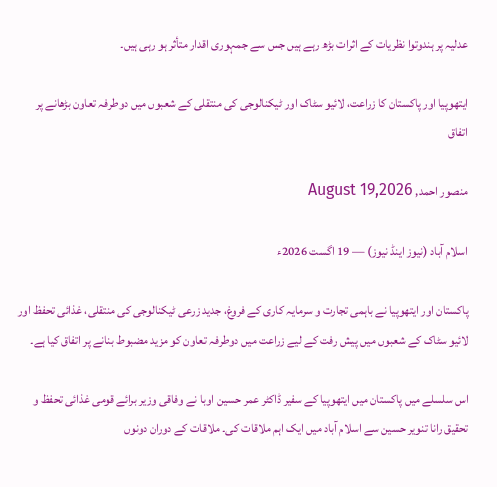عدلیہ پر ہندوتوا نظریات کے اثرات بڑھ رہے ہیں جس سے جمہوری اقدار متأثر ہو رہی ہیں۔

ایتھوپیا اور پاکستان کا زراعت، لائیو سٹاک اور ٹیکنالوجی کی منتقلی کے شعبوں میں دوطرفہ تعاون بڑھانے پر اتفاق

منصور احمد, August 19,2026

اسلام آباد (نیوز اینڈ نیوز) — 19 اگست 2026ء

پاکستان اور ایتھوپیا نے باہمی تجارت و سرمایہ کاری کے فروغ، جدید زرعی ٹیکنالوجی کی منتقلی، غذائی تحفظ اور لائیو سٹاک کے شعبوں میں پیش رفت کے لیے زراعت میں دوطرفہ تعاون کو مزید مضبوط بنانے پر اتفاق کیا ہے۔

اس سلسلے میں پاکستان میں ایتھوپیا کے سفیر ڈاکٹر عمر حسین اوبا نے وفاقی وزیر برائے قومی غذائی تحفظ و تحقیق رانا تنویر حسین سے اسلام آباد میں ایک اہم ملاقات کی۔ ملاقات کے دوران دونوں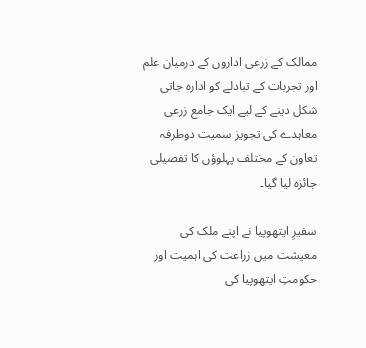ممالک کے زرعی اداروں کے درمیان علم اور تجربات کے تبادلے کو ادارہ جاتی شکل دینے کے لیے ایک جامع زرعی معاہدے کی تجویز سمیت دوطرفہ تعاون کے مختلف پہلوؤں کا تفصیلی جائزہ لیا گیا۔

سفیرِ ایتھوپیا نے اپنے ملک کی معیشت میں زراعت کی اہمیت اور حکومتِ ایتھوپیا کی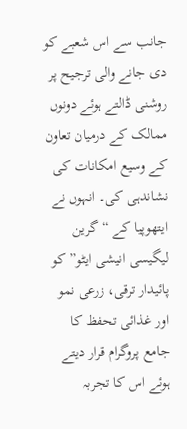جانب سے اس شعبے کو دی جانے والی ترجیح پر روشنی ڈالتے ہوئے دونوں ممالک کے درمیان تعاون کے وسیع امکانات کی نشاندہی کی۔ انہوں نے ایتھوپیا کے “گرین لیگیسی انیشی ایٹو” کو پائیدار ترقی، زرعی نمو اور غذائی تحفظ کا جامع پروگرام قرار دیتے ہوئے اس کا تجربہ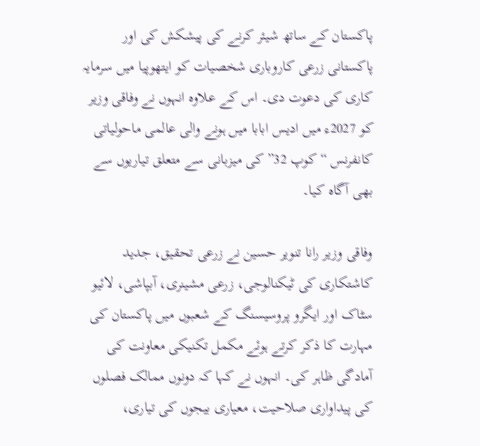پاکستان کے ساتھ شیئر کرنے کی پیشکش کی اور پاکستانی زرعی کاروباری شخصیات کو ایتھوپیا میں سرمایہ کاری کی دعوت دی۔ اس کے علاوہ انہوں نے وفاقی وزیر کو 2027ء میں ادیس ابابا میں ہونے والی عالمی ماحولیاتی کانفرنس “کوپ 32” کی میزبانی سے متعلق تیاریوں سے بھی آگاہ کیا۔

وفاقی وزیر رانا تنویر حسین نے زرعی تحقیق، جدید کاشتکاری کی ٹیکنالوجی، زرعی مشینری، آبپاشی، لائیو سٹاک اور ایگرو پروسیسنگ کے شعبوں میں پاکستان کی مہارت کا ذکر کرتے ہوئے مکمل تکنیکی معاونت کی آمادگی ظاہر کی۔ انہوں نے کہا کہ دونوں ممالک فصلوں کی پیداواری صلاحیت، معیاری بیجوں کی تیاری،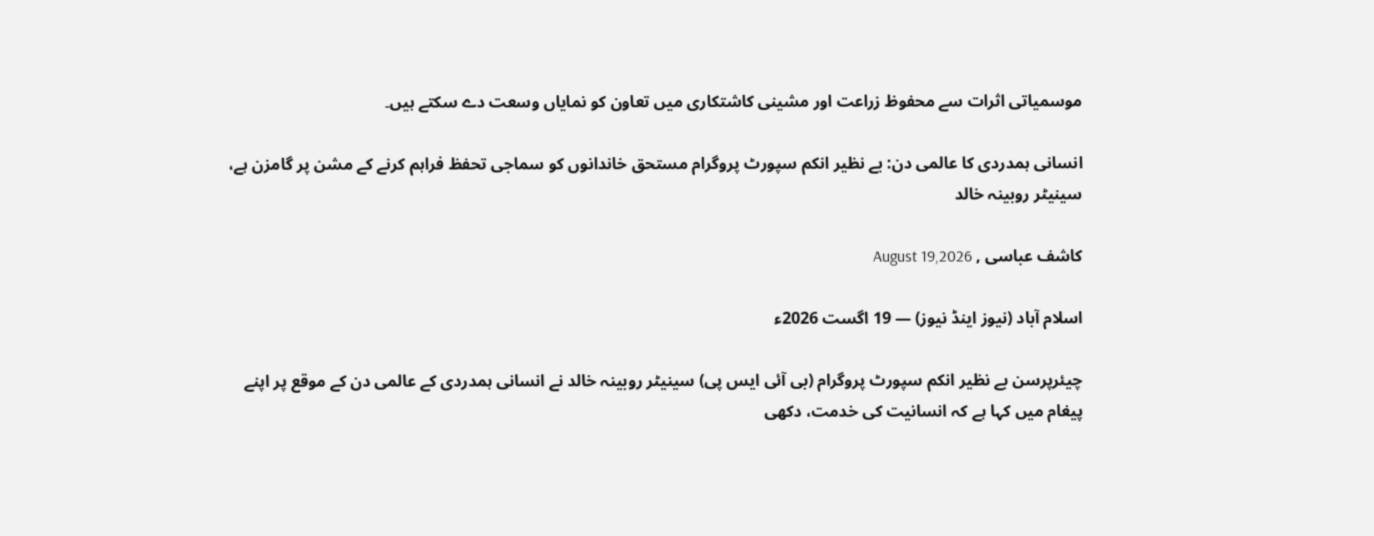موسمیاتی اثرات سے محفوظ زراعت اور مشینی کاشتکاری میں تعاون کو نمایاں وسعت دے سکتے ہیں۔

انسانی ہمدردی کا عالمی دن: بے نظیر انکم سپورٹ پروگرام مستحق خاندانوں کو سماجی تحفظ فراہم کرنے کے مشن پر گامزن ہے، سینیٹر روبینہ خالد

کاشف عباسی , August 19,2026

اسلام آباد (نیوز اینڈ نیوز) — 19 اگست 2026ء

چیئرپرسن بے نظیر انکم سپورٹ پروگرام (بی آئی ایس پی) سینیٹر روبینہ خالد نے انسانی ہمدردی کے عالمی دن کے موقع پر اپنے پیغام میں کہا ہے کہ انسانیت کی خدمت، دکھی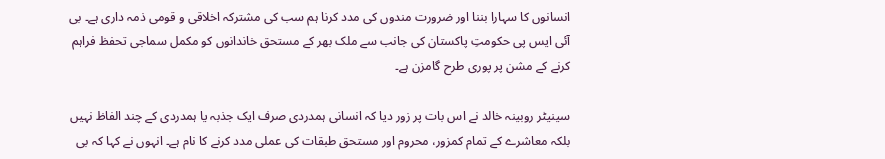انسانوں کا سہارا بننا اور ضرورت مندوں کی مدد کرنا ہم سب کی مشترکہ اخلاقی و قومی ذمہ داری ہے۔ بی آئی ایس پی حکومتِ پاکستان کی جانب سے ملک بھر کے مستحق خاندانوں کو مکمل سماجی تحفظ فراہم کرنے کے مشن پر پوری طرح گامزن ہے۔

سینیٹر روبینہ خالد نے اس بات پر زور دیا کہ انسانی ہمدردی صرف ایک جذبہ یا ہمدردی کے چند الفاظ نہیں بلکہ معاشرے کے تمام کمزور، محروم اور مستحق طبقات کی عملی مدد کرنے کا نام ہے۔ انہوں نے کہا کہ بی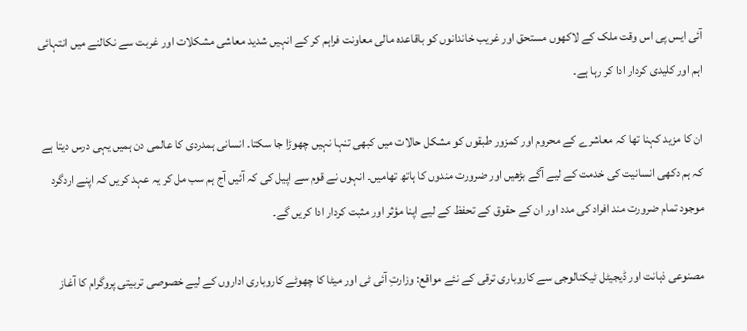آئی ایس پی اس وقت ملک کے لاکھوں مستحق اور غریب خاندانوں کو باقاعدہ مالی معاونت فراہم کر کے انہیں شدید معاشی مشکلات اور غربت سے نکالنے میں انتہائی اہم اور کلیدی کردار ادا کر رہا ہے۔

ان کا مزید کہنا تھا کہ معاشرے کے محروم اور کمزور طبقوں کو مشکل حالات میں کبھی تنہا نہیں چھوڑا جا سکتا۔ انسانی ہمدردی کا عالمی دن ہمیں یہی درس دیتا ہے کہ ہم دکھی انسانیت کی خدمت کے لیے آگے بڑھیں اور ضرورت مندوں کا ہاتھ تھامیں۔ انہوں نے قوم سے اپیل کی کہ آئیں آج ہم سب مل کر یہ عہد کریں کہ اپنے اردگرد موجود تمام ضرورت مند افراد کی مدد اور ان کے حقوق کے تحفظ کے لیے اپنا مؤثر اور مثبت کردار ادا کریں گے۔

مصنوعی ذہانت اور ڈیجیٹل ٹیکنالوجی سے کاروباری ترقی کے نئے مواقع: وزارتِ آئی ٹی اور میٹا کا چھوٹے کاروباری اداروں کے لیے خصوصی تربیتی پروگرام کا آغاز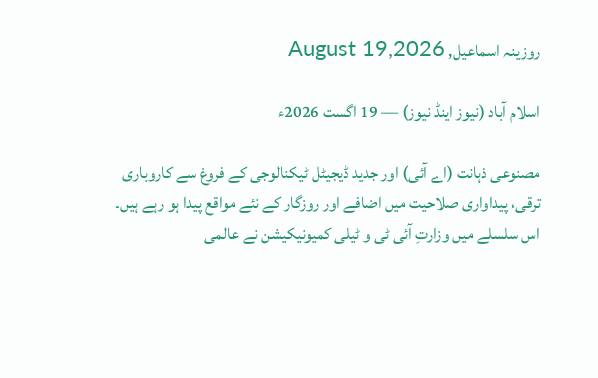روزینہ اسماعیل, August 19,2026

اسلام آباد (نیوز اینڈ نیوز) — 19 اگست 2026ء

مصنوعی ذہانت (اے آئی) اور جدید ڈیجیٹل ٹیکنالوجی کے فروغ سے کاروباری ترقی، پیداواری صلاحیت میں اضافے اور روزگار کے نئے مواقع پیدا ہو رہے ہیں۔ اس سلسلے میں وزارتِ آئی ٹی و ٹیلی کمیونیکیشن نے عالمی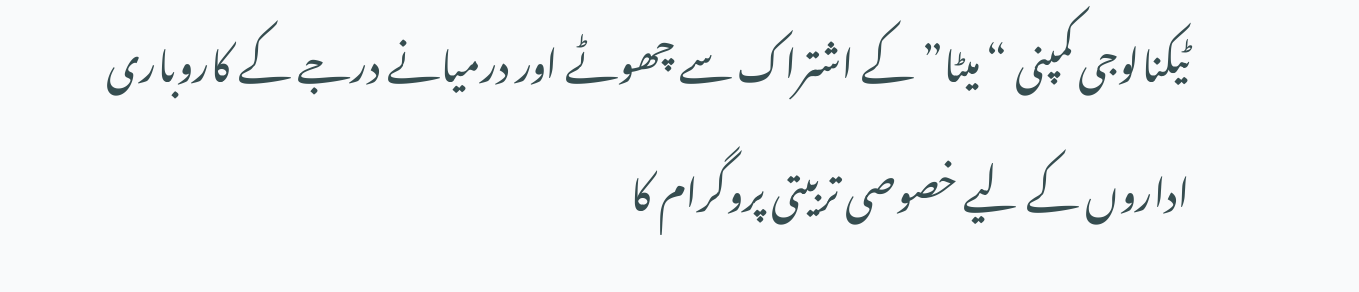ٹیکنالوجی کمپنی “میٹا” کے اشتراک سے چھوٹے اور درمیانے درجے کے کاروباری اداروں کے لیے خصوصی تربیتی پروگرام کا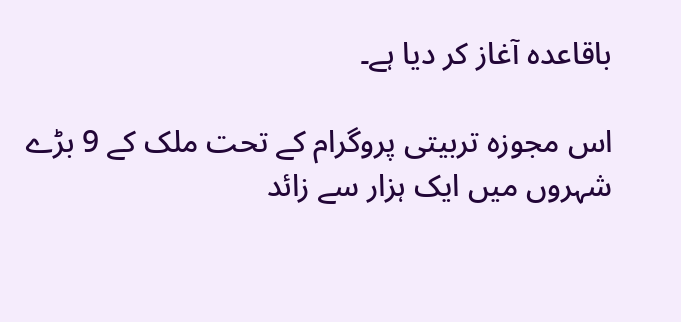باقاعدہ آغاز کر دیا ہے۔

اس مجوزہ تربیتی پروگرام کے تحت ملک کے 9 بڑے شہروں میں ایک ہزار سے زائد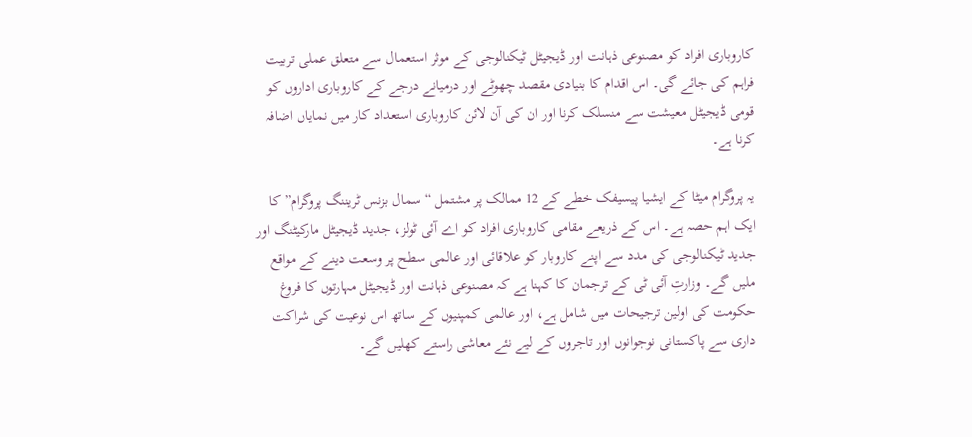کاروباری افراد کو مصنوعی ذہانت اور ڈیجیٹل ٹیکنالوجی کے موثر استعمال سے متعلق عملی تربیت فراہم کی جائے گی۔ اس اقدام کا بنیادی مقصد چھوٹے اور درمیانے درجے کے کاروباری اداروں کو قومی ڈیجیٹل معیشت سے منسلک کرنا اور ان کی آن لائن کاروباری استعداد کار میں نمایاں اضافہ کرنا ہے۔

یہ پروگرام میٹا کے ایشیا پیسیفک خطے کے 12 ممالک پر مشتمل “سمال بزنس ٹریننگ پروگرام” کا ایک اہم حصہ ہے۔ اس کے ذریعے مقامی کاروباری افراد کو اے آئی ٹولز، جدید ڈیجیٹل مارکیٹنگ اور جدید ٹیکنالوجی کی مدد سے اپنے کاروبار کو علاقائی اور عالمی سطح پر وسعت دینے کے مواقع ملیں گے۔ وزارتِ آئی ٹی کے ترجمان کا کہنا ہے کہ مصنوعی ذہانت اور ڈیجیٹل مہارتوں کا فروغ حکومت کی اولین ترجیحات میں شامل ہے، اور عالمی کمپنیوں کے ساتھ اس نوعیت کی شراکت داری سے پاکستانی نوجوانوں اور تاجروں کے لیے نئے معاشی راستے کھلیں گے۔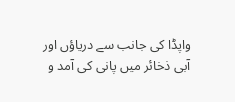واپڈا کی جانب سے دریاؤں اور آبی ذخائر میں پانی کی آمد و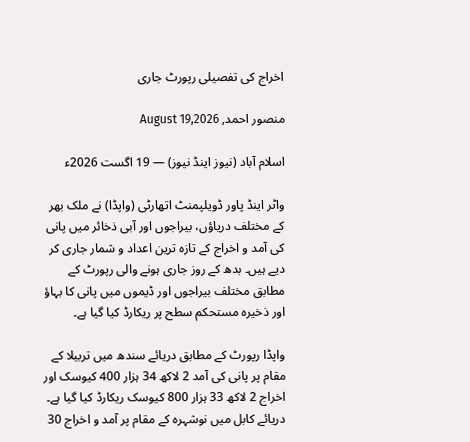اخراج کی تفصیلی رپورٹ جاری

منصور احمد, August 19,2026

اسلام آباد (نیوز اینڈ نیوز) — 19 اگست 2026ء

واٹر اینڈ پاور ڈویلپمنٹ اتھارٹی (واپڈا) نے ملک بھر کے مختلف دریاؤں، بیراجوں اور آبی ذخائر میں پانی کی آمد و اخراج کے تازہ ترین اعداد و شمار جاری کر دیے ہیں۔ بدھ کے روز جاری ہونے والی رپورٹ کے مطابق مختلف بیراجوں اور ڈیموں میں پانی کا بہاؤ اور ذخیرہ مستحکم سطح پر ریکارڈ کیا گیا ہے۔

واپڈا رپورٹ کے مطابق دریائے سندھ میں تربیلا کے مقام پر پانی کی آمد 2 لاکھ 34 ہزار 400 کیوسک اور اخراج 2 لاکھ 33 ہزار 800 کیوسک ریکارڈ کیا گیا ہے۔ دریائے کابل میں نوشہرہ کے مقام پر آمد و اخراج 30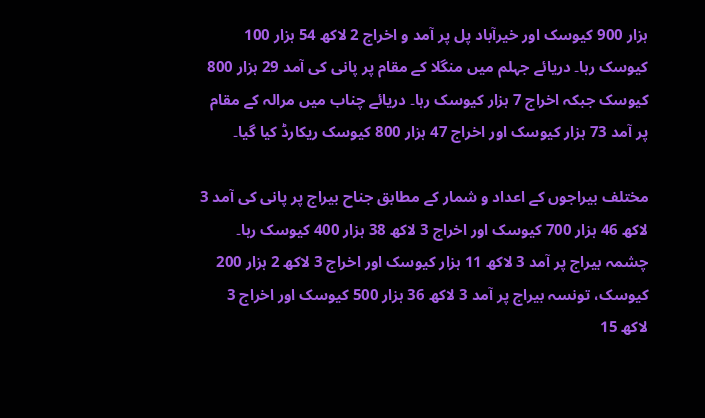ہزار 900 کیوسک اور خیرآباد پل پر آمد و اخراج 2 لاکھ 54 ہزار 100 کیوسک رہا۔ دریائے جہلم میں منگلا کے مقام پر پانی کی آمد 29 ہزار 800 کیوسک جبکہ اخراج 7 ہزار کیوسک رہا۔ دریائے چناب میں مرالہ کے مقام پر آمد 73 ہزار کیوسک اور اخراج 47 ہزار 800 کیوسک ریکارڈ کیا گیا۔

مختلف بیراجوں کے اعداد و شمار کے مطابق جناح بیراج پر پانی کی آمد 3 لاکھ 46 ہزار 700 کیوسک اور اخراج 3 لاکھ 38 ہزار 400 کیوسک رہا۔ چشمہ بیراج پر آمد 3 لاکھ 11 ہزار کیوسک اور اخراج 3 لاکھ 2 ہزار 200 کیوسک، تونسہ بیراج پر آمد 3 لاکھ 36 ہزار 500 کیوسک اور اخراج 3 لاکھ 15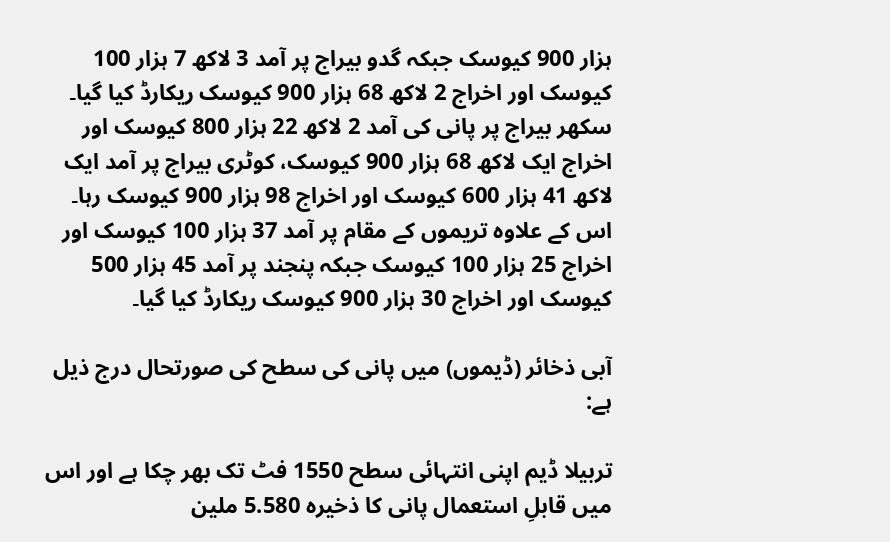ہزار 900 کیوسک جبکہ گدو بیراج پر آمد 3 لاکھ 7 ہزار 100 کیوسک اور اخراج 2 لاکھ 68 ہزار 900 کیوسک ریکارڈ کیا گیا۔ سکھر بیراج پر پانی کی آمد 2 لاکھ 22 ہزار 800 کیوسک اور اخراج ایک لاکھ 68 ہزار 900 کیوسک، کوٹری بیراج پر آمد ایک لاکھ 41 ہزار 600 کیوسک اور اخراج 98 ہزار 900 کیوسک رہا۔ اس کے علاوہ تریموں کے مقام پر آمد 37 ہزار 100 کیوسک اور اخراج 25 ہزار 100 کیوسک جبکہ پنجند پر آمد 45 ہزار 500 کیوسک اور اخراج 30 ہزار 900 کیوسک ریکارڈ کیا گیا۔

آبی ذخائر (ڈیموں) میں پانی کی سطح کی صورتحال درج ذیل ہے:

تربیلا ڈیم اپنی انتہائی سطح 1550 فٹ تک بھر چکا ہے اور اس میں قابلِ استعمال پانی کا ذخیرہ 5.580 ملین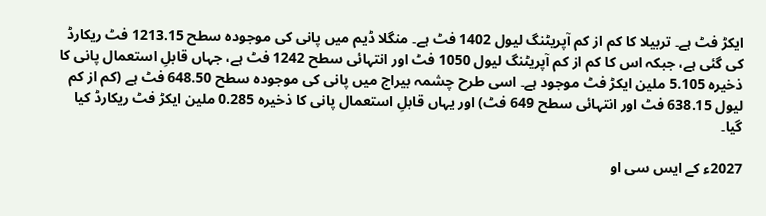ایکڑ فٹ ہے۔ تربیلا کا کم از کم آپریٹنگ لیول 1402 فٹ ہے۔ منگلا ڈیم میں پانی کی موجودہ سطح 1213.15 فٹ ریکارڈ کی گئی ہے، جبکہ اس کا کم از کم آپریٹنگ لیول 1050 فٹ اور انتہائی سطح 1242 فٹ ہے، جہاں قابلِ استعمال پانی کا ذخیرہ 5.105 ملین ایکڑ فٹ موجود ہے۔ اسی طرح چشمہ بیراج میں پانی کی موجودہ سطح 648.50 فٹ ہے (کم از کم لیول 638.15 فٹ اور انتہائی سطح 649 فٹ) اور یہاں قابلِ استعمال پانی کا ذخیرہ 0.285 ملین ایکڑ فٹ ریکارڈ کیا گیا۔

2027ء کے ایس سی او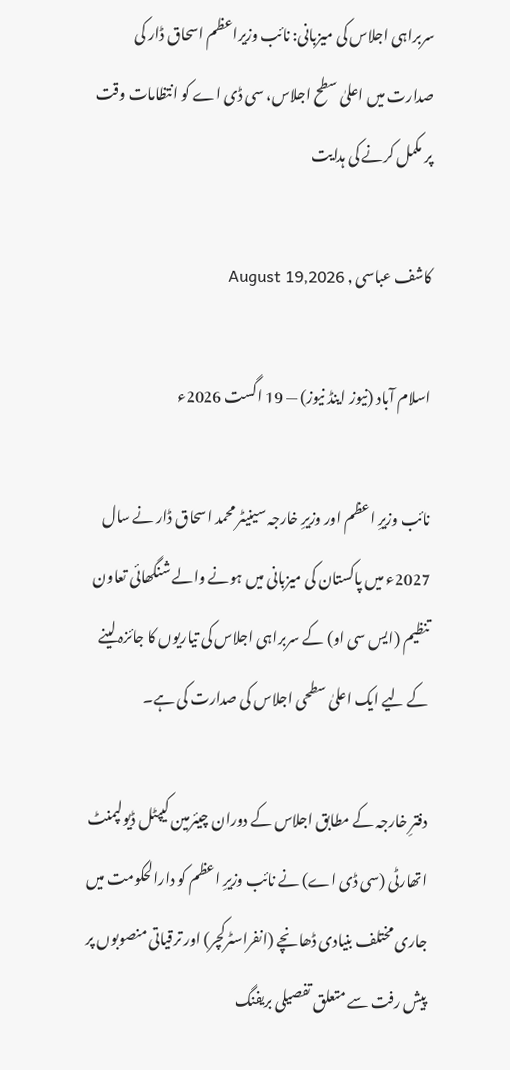سربراہی اجلاس کی میزبانی: نائب وزیراعظم اسحاق ڈار کی صدارت میں اعلیٰ سطح اجلاس، سی ڈی اے کو انتظامات وقت پر مکمل کرنے کی ہدایت

کاشف عباسی , August 19,2026

اسلام آباد (نیوز اینڈ نیوز) — 19 اگست 2026ء

نائب وزیرِ اعظم اور وزیرِ خارجہ سینیٹر محمد اسحاق ڈار نے سال 2027ء میں پاکستان کی میزبانی میں ہونے والے شنگھائی تعاون تنظیم (ایس سی او) کے سربراہی اجلاس کی تیاریوں کا جائزہ لینے کے لیے ایک اعلیٰ سطحی اجلاس کی صدارت کی ہے۔

دفترِ خارجہ کے مطابق اجلاس کے دوران چیئرمین کیپٹل ڈیولپمنٹ اتھارٹی (سی ڈی اے) نے نائب وزیرِ اعظم کو دارالحکومت میں جاری مختلف بنیادی ڈھانچے (انفراسٹرکچر) اور ترقیاتی منصوبوں پر پیش رفت سے متعلق تفصیلی بریفنگ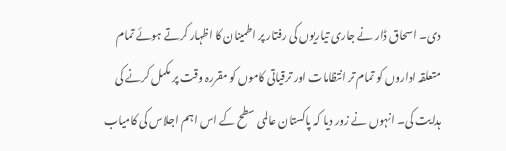دی۔ اسحاق ڈار نے جاری تیاریوں کی رفتار پر اطمینان کا اظہار کرتے ہوئے تمام متعلقہ اداروں کو تمام تر انتظامات اور ترقیاتی کاموں کو مقررہ وقت پر مکمل کرنے کی ہدایت کی۔ انہوں نے زور دیا کہ پاکستان عالمی سطح کے اس اہم اجلاس کی کامیاب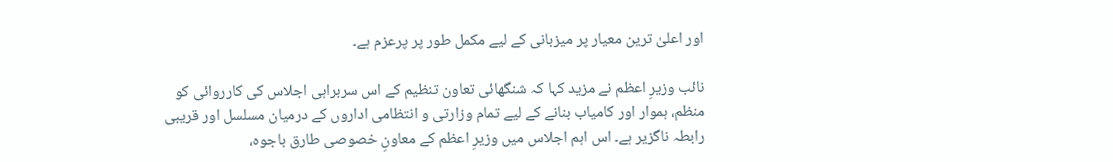اور اعلیٰ ترین معیار پر میزبانی کے لیے مکمل طور پر پرعزم ہے۔

نائب وزیرِ اعظم نے مزید کہا کہ شنگھائی تعاون تنظیم کے اس سربراہی اجلاس کی کارروائی کو منظم، ہموار اور کامياب بنانے کے لیے تمام وزارتی و انتظامی اداروں کے درمیان مسلسل اور قریبی رابطہ ناگزیر ہے۔ اس اہم اجلاس میں وزیرِ اعظم کے معاونِ خصوصی طارق باجوہ،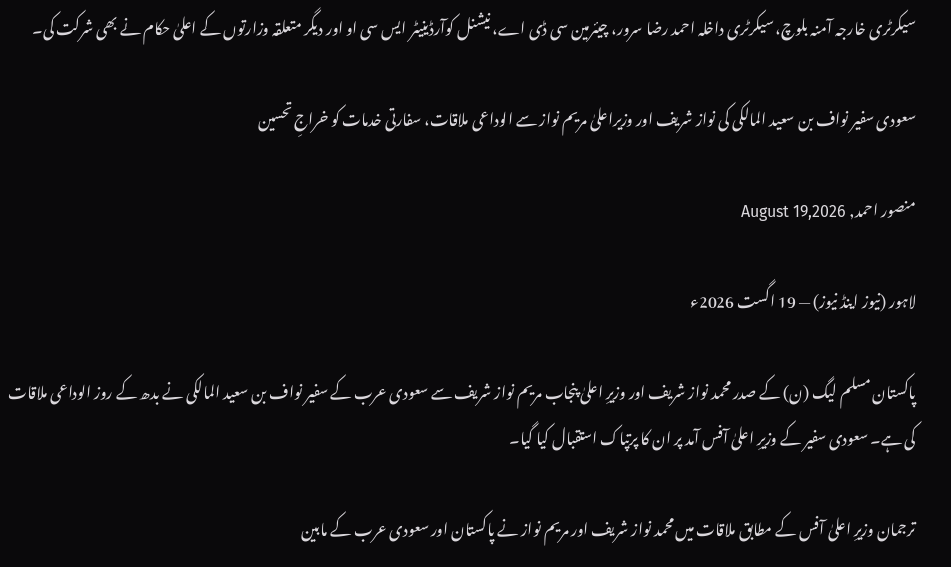سیکرٹری خارجہ آمنہ بلوچ، سیکرٹری داخلہ احمد رضا سرور، چیئرمین سی ڈی اے، نیشنل کوآرڈینیٹر ایس سی او اور دیگر متعلقہ وزارتوں کے اعلیٰ حکام نے بھی شرکت کی۔

سعودی سفیر نواف بن سعید المالکی کی نواز شریف اور وزیراعلیٰ مریم نواز سے الوداعی ملاقات، سفارتی خدمات کو خراجِ تحسین

منصور احمد, August 19,2026

لاہور (نیوز اینڈ نیوز) — 19 اگست 2026ء

پاکستان مسلم لیگ (ن) کے صدر محمد نواز شریف اور وزیرِ اعلیٰ پنجاب مریم نواز شریف سے سعودی عرب کے سفیر نواف بن سعید المالکی نے بدھ کے روز الوداعی ملاقات کی ہے۔ سعودی سفیر کے وزیرِ اعلیٰ آفس آمد پر ان کا پرتپاک استقبال کیا گیا۔

ترجمان وزیرِ اعلیٰ آفس کے مطابق ملاقات میں محمد نواز شریف اور مریم نواز نے پاکستان اور سعودی عرب کے مابین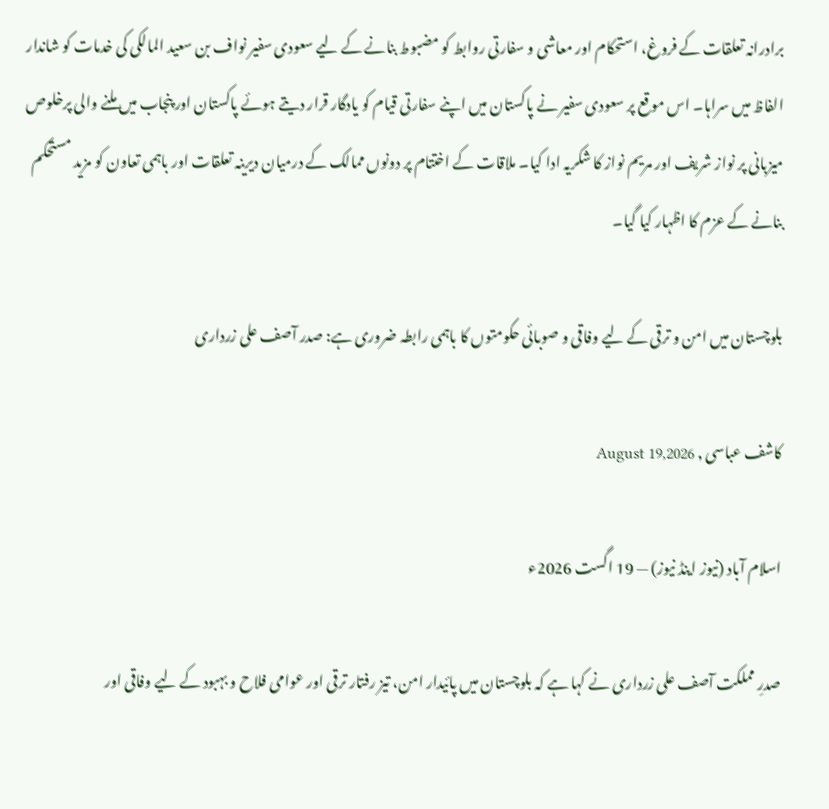برادرانہ تعلقات کے فروغ، استحکام اور معاشی و سفارتی روابط کو مضبوط بنانے کے لیے سعودی سفیر نواف بن سعید المالکی کی خدمات کو شاندار الفاظ میں سراہا۔ اس موقع پر سعودی سفیر نے پاکستان میں اپنے سفارتی قیام کو یادگار قرار دیتے ہوئے پاکستان اور پنجاب میں ملنے والی پرخلوص میزبانی پر نواز شریف اور مریم نواز کا شکریہ ادا کیا۔ ملاقات کے اختتام پر دونوں ممالک کے درمیان دیرینہ تعلقات اور باہمی تعاون کو مزید مستحکم بنانے کے عزم کا اظہار کیا گیا۔

بلوچستان میں امن و ترقی کے لیے وفاقی و صوبائی حکومتوں کا باہمی رابطہ ضروری ہے: صدر آصف علی زرداری

کاشف عباسی , August 19,2026

اسلام آباد (نیوز اینڈ نیوز) — 19 اگست 2026ء

صدرِ مملکت آصف علی زرداری نے کہا ہے کہ بلوچستان میں پائیدار امن، تیز رفتار ترقی اور عوامی فلاح و بہبود کے لیے وفاقی اور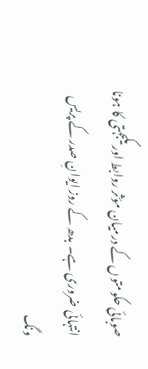صوبائی حکومتوں کے درمیان مؤثر روابط اور یکجہتی کا ہونا انتہائی ضروری ہے۔ بدھ کے روز ایوانِ صدر کے پریس ونگ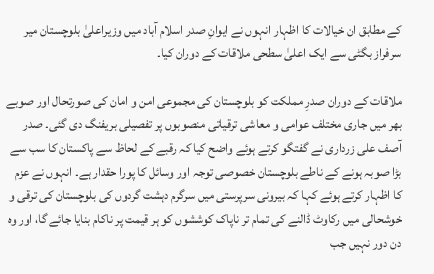کے مطابق ان خیالات کا اظہار انہوں نے ایوانِ صدر اسلام آباد میں وزیراعلیٰ بلوچستان میر سرفراز بگٹی سے ایک اعلیٰ سطحی ملاقات کے دوران کیا۔

ملاقات کے دوران صدرِ مملکت کو بلوچستان کی مجموعی امن و امان کی صورتحال اور صوبے بھر میں جاری مختلف عوامی و معاشی ترقیاتی منصوبوں پر تفصیلی بریفنگ دی گئی۔ صدر آصف علی زرداری نے گفتگو کرتے ہوئے واضح کیا کہ رقبے کے لحاظ سے پاکستان کا سب سے بڑا صوبہ ہونے کے ناطے بلوچستان خصوصی توجہ اور وسائل کا پورا حقدار ہے۔ انہوں نے عزم کا اظہار کرتے ہوئے کہا کہ بیرونی سرپرستی میں سرگرم دہشت گردوں کی بلوچستان کی ترقی و خوشحالی میں رکاوٹ ڈالنے کی تمام تر ناپاک کوششوں کو ہر قیمت پر ناکام بنایا جائے گا، اور وہ دن دور نہیں جب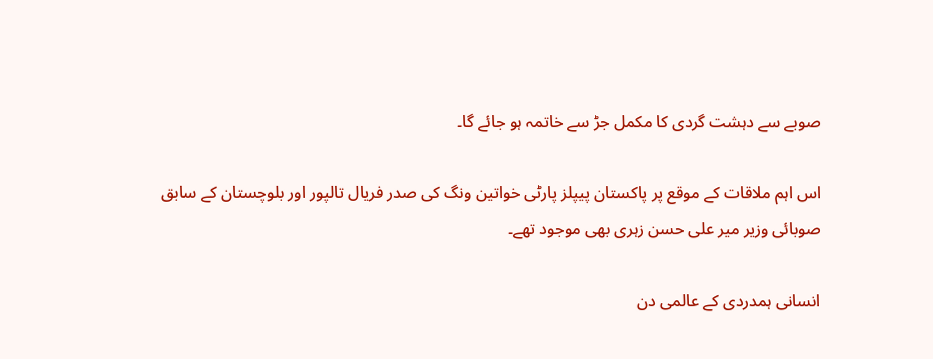صوبے سے دہشت گردی کا مکمل جڑ سے خاتمہ ہو جائے گا۔

اس اہم ملاقات کے موقع پر پاکستان پیپلز پارٹی خواتین ونگ کی صدر فریال تالپور اور بلوچستان کے سابق صوبائی وزیر میر علی حسن زہری بھی موجود تھے۔

انسانی ہمدردی کے عالمی دن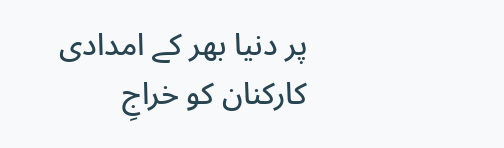پر دنیا بھر کے امدادی کارکنان کو خراجِ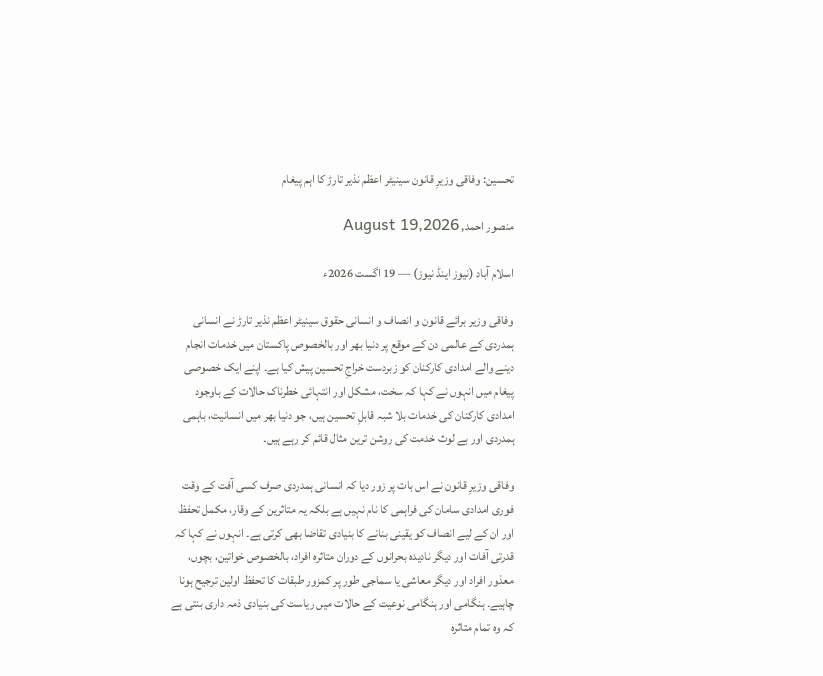تحسین: وفاقی وزیرِ قانون سینیٹر اعظم نذیر تارڑ کا اہم پیغام

منصور احمد, August 19,2026

اسلام آباد (نیوز اینڈ نیوز) — 19 اگست 2026ء

وفاقی وزیر برائے قانون و انصاف و انسانی حقوق سینیٹر اعظم نذیر تارڑ نے انسانی ہمدردی کے عالمی دن کے موقع پر دنیا بھر اور بالخصوص پاکستان میں خدمات انجام دینے والے امدادی کارکنان کو زبردست خراجِ تحسین پیش کیا ہے۔ اپنے ایک خصوصی پیغام میں انہوں نے کہا کہ سخت، مشکل اور انتہائی خطرناک حالات کے باوجود امدادی کارکنان کی خدمات بلا شبہ قابلِ تحسین ہیں، جو دنیا بھر میں انسانیت، باہمی ہمدردی اور بے لوث خدمت کی روشن ترین مثال قائم کر رہے ہیں۔

وفاقی وزیرِ قانون نے اس بات پر زور دیا کہ انسانی ہمدردی صرف کسی آفت کے وقت فوری امدادی سامان کی فراہمی کا نام نہیں ہے بلکہ یہ متاثرین کے وقار، مکمل تحفظ اور ان کے لیے انصاف کو یقینی بنانے کا بنیادی تقاضا بھی کرتی ہے۔ انہوں نے کہا کہ قدرتی آفات اور دیگر نادیدہ بحرانوں کے دوران متاثرہ افراد، بالخصوص خواتین، بچوں، معذور افراد اور دیگر معاشی یا سماجی طور پر کمزور طبقات کا تحفظ اولین ترجیح ہونا چاہیے۔ ہنگامی اور ہنگامی نوعیت کے حالات میں ریاست کی بنیادی ذمہ داری بنتی ہے کہ وہ تمام متاثرہ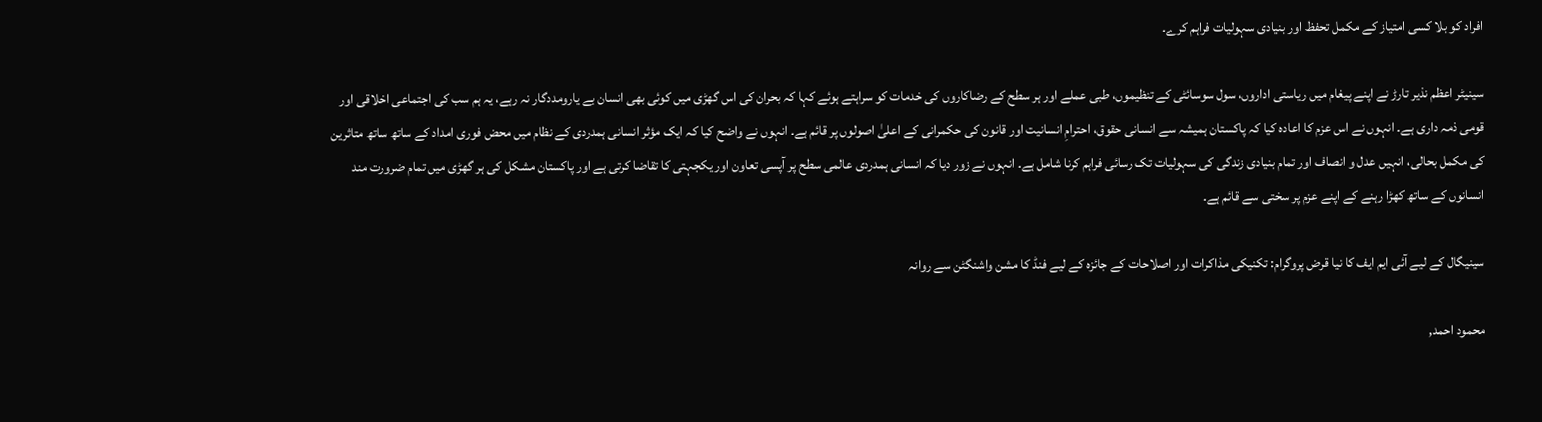افراد کو بلا کسی امتیاز کے مکمل تحفظ اور بنیادی سہولیات فراہم کرے۔

سینیٹر اعظم نذیر تارڑ نے اپنے پیغام میں ریاستی اداروں، سول سوسائٹی کے تنظیموں، طبی عملے اور ہر سطح کے رضاکاروں کی خدمات کو سراہتے ہوئے کہا کہ بحران کی اس گھڑی میں کوئی بھی انسان بے یارومددگار نہ رہے، یہ ہم سب کی اجتماعی اخلاقی اور قومی ذمہ داری ہے۔ انہوں نے اس عزم کا اعادہ کیا کہ پاکستان ہمیشہ سے انسانی حقوق، احترامِ انسانیت اور قانون کی حکمرانی کے اعلیٰ اصولوں پر قائم ہے۔ انہوں نے واضح کیا کہ ایک مؤثر انسانی ہمدردی کے نظام میں محض فوری امداد کے ساتھ ساتھ متاثرین کی مکمل بحالی، انہیں عدل و انصاف اور تمام بنیادی زندگی کی سہولیات تک رسائی فراہم کرنا شامل ہے۔ انہوں نے زور دیا کہ انسانی ہمدردی عالمی سطح پر آپسی تعاون اور یکجہتی کا تقاضا کرتی ہے اور پاکستان مشکل کی ہر گھڑی میں تمام ضرورت مند انسانوں کے ساتھ کھڑا رہنے کے اپنے عزم پر سختی سے قائم ہے۔

سینیگال کے لیے آئی ایم ایف کا نیا قرض پروگرام: تکنیکی مذاکرات اور اصلاحات کے جائزہ کے لیے فنڈ کا مشن واشنگٹن سے روانہ

محمود احمد,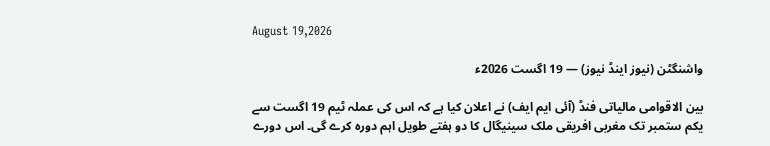August 19,2026

واشنگٹن (نیوز اینڈ نیوز) — 19 اگست 2026ء

بین الاقوامی مالیاتی فنڈ (آئی ایم ایف) نے اعلان کیا ہے کہ اس کی عملہ ٹیم 19 اگست سے یکم ستمبر تک مغربی افریقی ملک سینیگال کا دو ہفتے طویل اہم دورہ کرے گی۔ اس دورے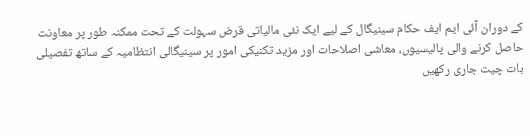کے دوران آئی ایم ایف حکام سینیگال کے لیے ایک نئی مالیاتی قرض سہولت کے تحت ممکنہ طور پر معاونت حاصل کرنے والی پالیسیوں، معاشی اصلاحات اور مزید تکنیکی امور پر سینیگالی انتظامیہ کے ساتھ تفصیلی بات چیت جاری رکھیں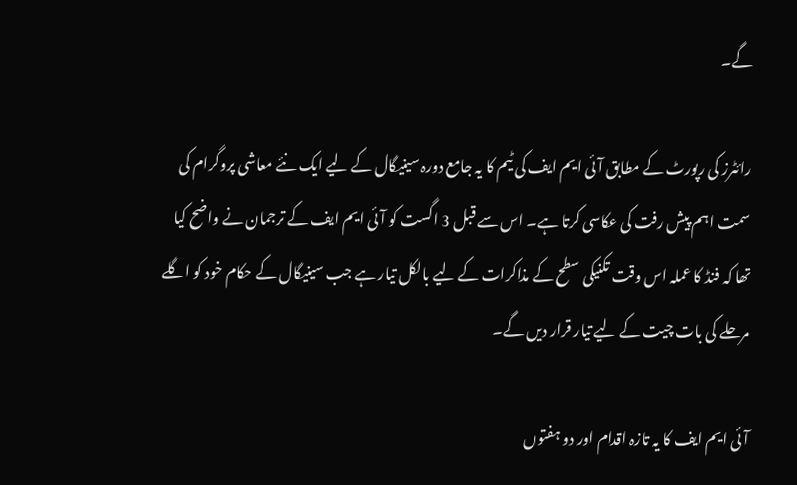گے۔

رائٹرز کی رپورٹ کے مطابق آئی ایم ایف کی ٹیم کا یہ جامع دورہ سینیگال کے لیے ایک نئے معاشی پروگرام کی سمت اہم پیش رفت کی عکاسی کرتا ہے۔ اس سے قبل 3 اگست کو آئی ایم ایف کے ترجمان نے واضح کیا تھا کہ فنڈ کا عملہ اس وقت تکنیکی سطح کے مذاکرات کے لیے بالکل تیار ہے جب سینیگال کے حکام خود کو اگلے مرحلے کی بات چیت کے لیے تیار قرار دیں گے۔

آئی ایم ایف کا یہ تازہ اقدام اور دو ہفتوں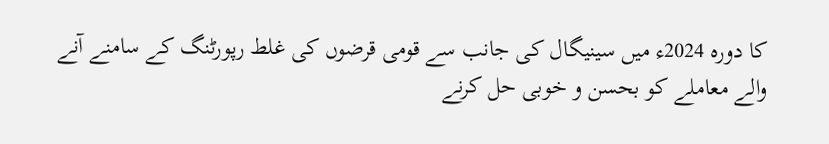کا دورہ 2024ء میں سینیگال کی جانب سے قومی قرضوں کی غلط رپورٹنگ کے سامنے آنے والے معاملے کو بحسن و خوبی حل کرنے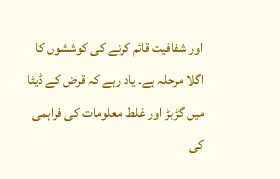اور شفافیت قائم کرنے کی کوششوں کا اگلا مرحلہ ہے۔ یاد رہے کہ قرض کے ڈیٹا میں گڑبڑ اور غلط معلومات کی فراہمی کی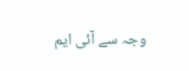وجہ سے آئی ایم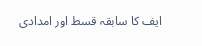ایف کا سابقہ قسط اور امدادی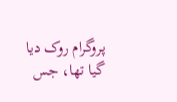پروگرام روک دیا گیا تھا، جس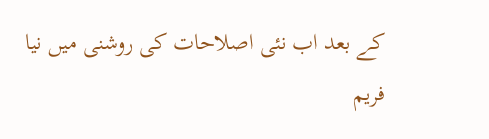کے بعد اب نئی اصلاحات کی روشنی میں نیا فریم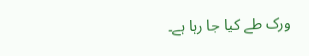ورک طے کیا جا رہا ہے۔